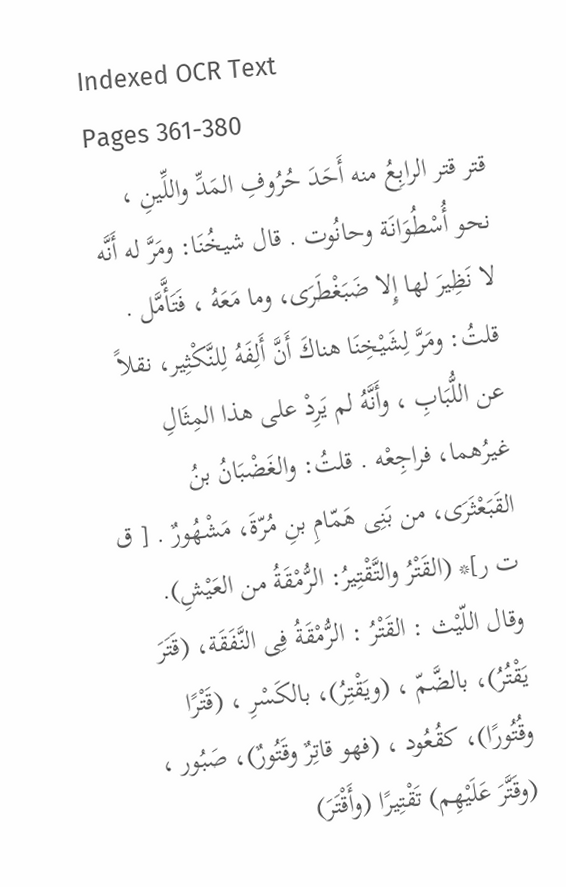Indexed OCR Text
Pages 361-380
قتر قتر الرابِعُ منه أَحَدَ حُرُوفِ المَدِّ واللِّينِ ، نحو أُسْطُوَانَة وحانُوت . قال شيخُنَا: ومَرَّ له أَنَّه لا نَظِيرَ لها إِلا ضَبَغْطَرَى، وما مَعَهُ ، فَتَأَّمَّل . قلتُ: ومَرَّ لِشَيْخِنَا هناكَ أَنَّ أَلِفَهُ لِلنَّكْثِير، نقلاً عن اللُّبَابِ ، وأَنَّهُ لم يَرِدْ على هذا المِثَالِ غيرُهما، فراجِعْه . قلتُ: والغَضْبَانُ بنُ القَبَعْثَرَى، من بَنِى هَمّامِ بنِ مُرّةَ، مَشْهُورٌ . [ ق ت ر]* (القَتْرُ والتَّقْتِيرُ: الرُّمْقَةُ من العَيْشِ). وقال اللّيْث : القَتْرُ : الرُّمْقَةُ فِى النَّفَقَة، (قَتَرَ يَقْتُرُ)، بالضَّمّ ، (ويَقْتِرُ)، بالكَسْرِ ، (قَتْرًا وقُتُورًا)، كقُعُود ، (فهو قاتِرٌ وقَتُورٌ)، صَبُور ، (وقَتَّرَ عَلَيْهِم) تَقْتِيرًا (وأَقْتَرَ)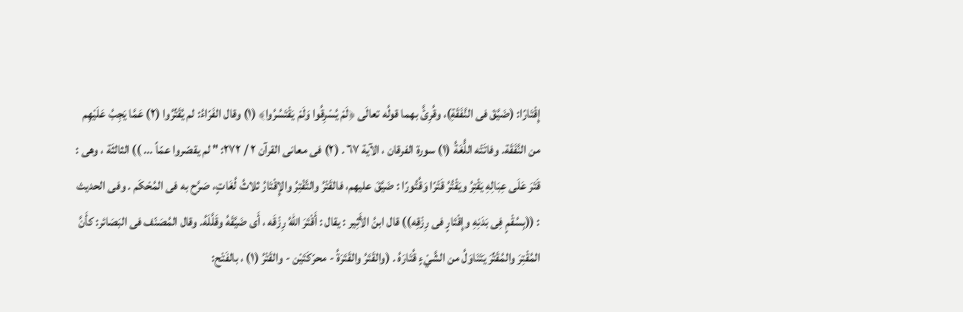إِقْتَارًا: (ضَيَّقَ فى النَّفَقَةِ)، وقُرِئَّ بهما قولُه تعالَى ﴿لَمْ يُسْرِقُوا وَلَمْ يَقْتَسُرُوا﴾ (١) وقال الفَرّاءُ: لم يُقَتِّرُوا (٢) عَمَّا يَجِبُ عَلَيْهِم من النَّفَقَة. وفاتَتْه اللُّغَةُ (١) سورة الفرقان ، الآية ٦٧ . (٢) فى معانى القرآن ٢ / ٢٧٢: " لم يقصّروا عمّاً ... )) الثالثَة ، وهى : قَتَرَ عَلَى عِبَالِهِ يَقْتِرُ ويَقْتُرُ قَتْرًا وَقُتُورًا : ضَيَّقَ عليهم، فالقَتْرُ والتَّفْتِرُ والإِقْتَارُ ثلاثُ لُغَاتٍ، صَرَّح به فى المُحْكَم . وفى الحديث : ((بِسُقْمٍ فِى بَدَنِهِ وإِقْتَارٍ فى رِزْقِه)) قال ابنُ الأَثِير : يقال : أَقْتَرَ اللهُ رِزْقَه ، أَى ضَيَّقَهُ وقَلَّلَهُ. وقال المُصَنّف فى البَصَائر: كأَنَّ المُقْتِرَ والمُقَتِّرَ يَتَنَاوَلُ من الشَّيْءٍ قُتَارَهُ . (والقَتَرُ والقَتَرَةُ - محرّكَتَيْن - والقَتْرُ (١) ، بالفَتْح: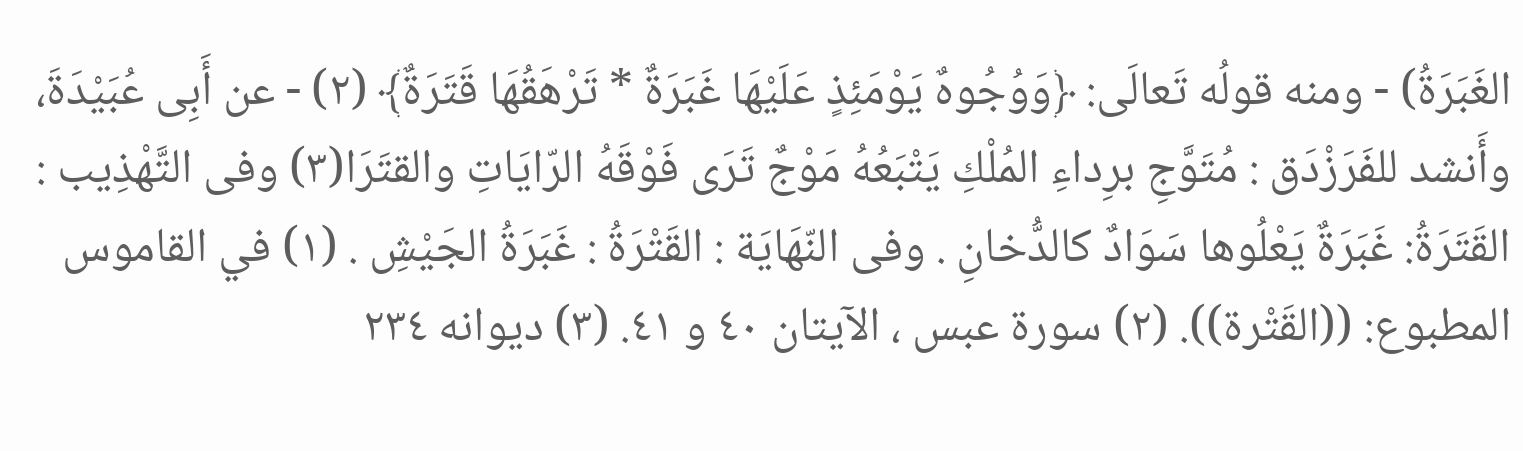الغَبَرَةُ) - ومنه قولُه تَعالَى: ﴿وَوُجُوهٌ يَوْمَئِذٍ عَلَيْهَا غَبَرَةٌ * تَرْهَقُهَا قَتَرَةٌ﴾ (٢) - عن أَبِى عُبَيْدَةَ، وأَنشد للفَرَزْدَق : مُتَوَّجِ برِداءِ المُلْكِ يَتْبَعُهُ مَوْجٌ تَرَى فَوْقَهُ الرّايَاتِ والقتَرَا(٣) وفى التَّهْذِيب : القَتَرَةُ: غَبَرَةٌ يَعْلُوها سَوَادٌ كالدُّخانِ . وفى النّهَايَة : القَتْرَةُ : غَبَرَةُ الجَيْشِ . (١) في القاموس المطبوع: ((القَتْرة)). (٢) سورة عبس ، الآيتان ٤٠ و ٤١. (٣) ديوانه ٢٣٤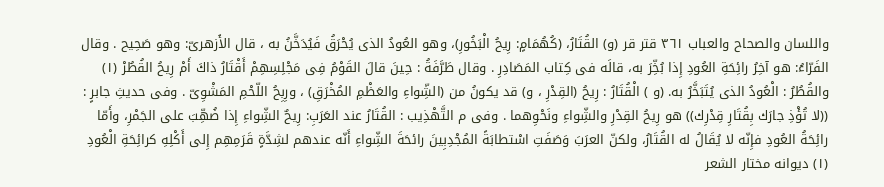واللسان والصحاح والعباب ٣٦١ قتر قر (و) القُتَارُ، (كُهُمَامٍ: رِيحُ الْبَخُورِ)، وهو العُودُ الذى يُحْرَقُ فَيُدَخَّنُ به ، قال الأَزهرىّ: وهو صَحِيح . وقال الفَرّاءُ: هو آخِرُ رائِحَةِ العُودِ إِذا بُخِّرَ به، قالَه فى كِتاب المَصَادِرِ . وقال طَرَّفَةُ : حِينَ قالَ القَوْمُ فِى مَجْلِسِهِمْ أَقْتَارُ ذاكَ أَمْ رِيحُ القُطُرْ (١) والقُطُرُ : الْعُودُ الذى يُتَبَخَّرُ به. (و ) الْقُتَارُ : رِيحُ (القِدْرِ ، و) قد يكونُ من (الشِّواءِ والعَظْمِ المُخْرَقِ) ، ورِبِحُ اللّحْمِ المَشْوِىّ . وفى حديثِ جابرٍ : ((لا تُؤْذِ جارَك بِقُتَارِ قِدْرِك)) هو رِيحُ القِدْرِ والشِّواءِ ونَحْوِهما . وفى م التَّهْذِيب : القُتَارُ عند العَرَبِ: رِيحٌ الشِّواءِ إِذا ضُهِّبَ على الجَمْرِ، وأَمّا رائِحَةُ العُودِ فإِنّه لا يُقَالُ له القُتَارُ، ولكنّ العرَبَ وَصَفَتِ اسْتطابَةً المُجْدِبِينَ رائحَةَ الشِّواءِ أَنّه عندهم لشِدَّةٍ قَرَمِهِم إِلى أَكْلِهِ كرائِحَةِ الْعُودِ (١) ديوانه مختار الشعر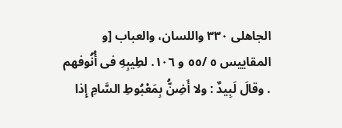الجاهلى ٣٣٠ واللسان، والعباب [و المقاييس ٥ /٥٥ و ١٠٦. لطِيبِهِ فى أُنُوفهم . وقالَ لَبِيدٌ : ولا أَضِنُّ بِمَعْبُوطِ السَّامِ إِذا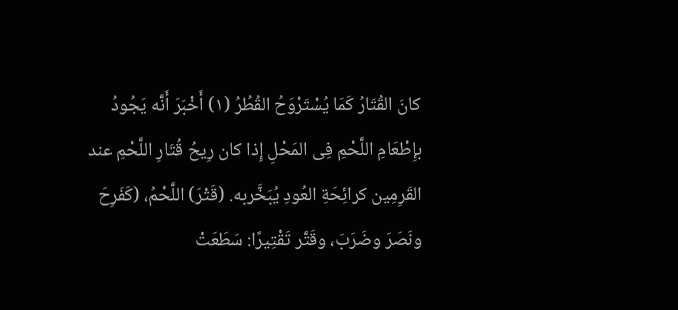كانَ القُتَارُ كَمَا يُسْتَرْوَحُ القُطُرُ (١) أَخْبَرَ أَنَّه يَجُودُ بإِطْعَامِ اللَّحْمِ فِى المَحْلِ إِذا كان رِيحُ قُتَارِ اللَّحْمِ عند القَرِمِين كرائِحَةِ العُودِ يُبَخَّربه. (قَتْرَ) اللَّحْمُ، (كَفَرِحَ ونَصَرَ وضَرَبَ، وقَتَّر تَقْتِيرًا: سَطَعَتْ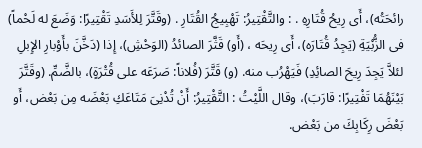رائحَتُه)، أَى رِيحُ قُتَارِهِ . : والتَّقْتِيرُ: تَهْبِيجُ القُتَارِ . (وقَتَّرَ لِلأَسَدِ تَقْتِيرًا: وَضَعَ له لَحْماً) فى الزُّبْيَةِ (يَجِدُ قُتَارَه)، أَى رِيحَه ، (أَو) قَثَّرَ الصائدُ (الوَحْشِ)، إِذا (دَخَّنَ بأَوْبارِ الإِبلِ لئلاَّ يَجِدَ رِيحَ الصائِدِ) فَيَهْرُب منه. (و) قَتَّرَ (فُلاناً: صَرَعَه على قُتْرَةٍ)، بالضَّمِّ. (وقَتَّرَ بَيْنَهُمَا تَفْتِيرًا: قارَبَ)، وقال اللَّيْتُ : التَّقْتِيرُ: أَنْ تُدْنِىَ مَتَاعَكِ بَعْضَه مِن بَعْض، أَو بَعْضَ رِكَابِكَ من بَعْض.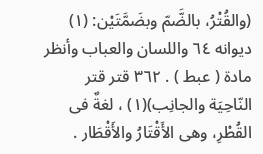(والقُتْرُ، بالضَّمّ وبضَمَّتَيْن: (١) ديوانه ٦٤ واللسان والعباب وأنظر مادة ( عبط ) . ٣٦٢ قتر قتر النّاحِيَة والجانِب)(١) ، لغةٌ فى القُطْرِ، وهى الأَقْتَارُ والأَقْطَار .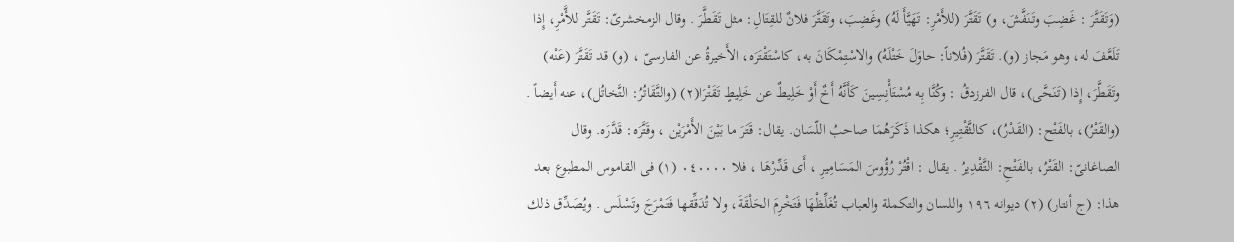(وَتَقَتَّرَ : غَضِبَ وتَنَفَّشَ، و) تَقَتَّرَ (للأَمْرِ: تَهَيَّأَ لَهُ) وغَضِبَ، وتَقَتَّرَ فلانٌ للقِتَالِ: مثل تَقَطَّرَ . وقال الزمخشرىّ: تَقَتَّر للأَّمْرِ، إِذا تَلَعَّفَ له، وهو مَجاز (و). تَقَتَّرَ (فُلاناً: حاوَلَ خَتْلَهُ) والاسْتِمْكَانَ به، كاسْتَقْتَرَه، الأَخيرةُ عن الفارسىّ ، (و) قد تَقَتَّرَ (عَنْه) وتَقَطَّرَ، إِذا (تَنَحَّى)، قال الفرزدقُ : وكُنَّا بِه مُسْتَأْنِسِينَ كَأَنَّهُ أَخٌ أَوْ خَلِيطٌ عن خَلِيطٍ تَقَتْرَا(٢) (والتَّقَاتُرُ: التَّخاتُل)، عنه أَيضاً . (والقَتْرُ)، بالفَتْح: (القَدْرُ)، كالثَّقْتِيرِ؛ هكذا ذَكَرَهُمَا صاحبُ اللّسَان. يقال: قَتَرَ ما بَيْنَ الأَمْرَيْن ، وقَتَّرَه: قَدَّرَه. وقال الصاغانىّ: القَتْرُ، بالفَتْحِ: التَّقْدِيرُ . يقال : اقْتُرْ رُؤُوسَ المَسَامِيرِ ، أَى قَدِّرْهَا ، فلا ٠٤٠٠٠٠ (١) فى القاموس المطبوع بعد هذا: (ج أنتار) (٢) ديوانه ١٩٦ واللسان والتكملة والعباب تُغَلِّظْهَا فَتَخْرِمَ الحَلْقَةَ، ولا تُدَقِّقها فَتَمْرَجَ وتَسْلَس . ويُصَدِّق ذلك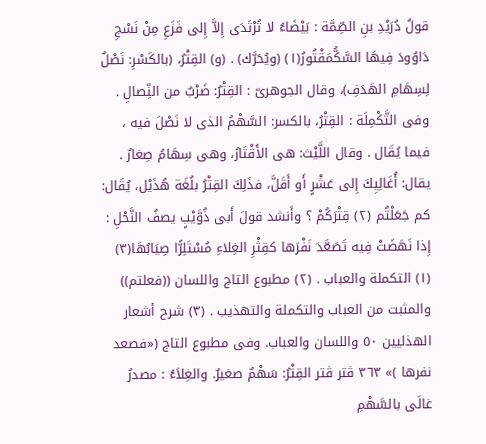قولُ دُرَيْدِ بنِ الصِّمَّة : بَيْضَاءُ لا تُرْتَدَى إِلاَّ إِلى فَزَعِ مِنْ نَسْجِ دَاوُودَ فِيهَا السَّكُّمَقْتُورُ(١) (ويُحَرَّك) . (و) القِتْرُ، (بالكَسْرِ: نَصْلٌ لِسِهَامِ الهَدَفِ)، وقال الجوهرىّ : القِتْرُ: ضَرْبٌ من النِّصالِ . وفى التَّكْمِلَة : القِتْرُ، بالكسر: السَّهْمُ الذى لا نَصْلَ فيه ، فيما يُقَال . وقال اللَّيْث: هى الأَقْتَارُ، وهى سِهَامُ صِغارٌ . يقال: أُغَالِيِكَ إِلى عَشْرٍ أَو أَقَلَّ، فذَلِكَ القِتْرُ بلُغَة هُذَيْل، يُقَال: كم جَعَلْتُم (٢) قِتْرَكُمْ ؟ وأَنشد قولَ أَبى ذُوَّيْبٍ يصفُ النَّحْلِ : إِذا نَهَضَتْ فِيه تَصَعَّدَ نَفْرَها كقِثْرِ الغِلاءِ مُسْتَلِرًّا صِيَابُهَا(٣) (١) التكملة والعباب . (٢) مطبوع التاج واللسان ((فعلتم)) والمثبت من العباب والتكملة والتهذيب . (٣) شرح أشعار الهذليين ٥٠ واللسان والعباب. وفى مطبوع التاج («فصعد نفرها )» ٣٦٣ ڤتر ڤتر القِتْرُ: سَهْمٌ صغيرٌ. والغِلاَءُ : مصدرُ غالَى بالسَّهْمِ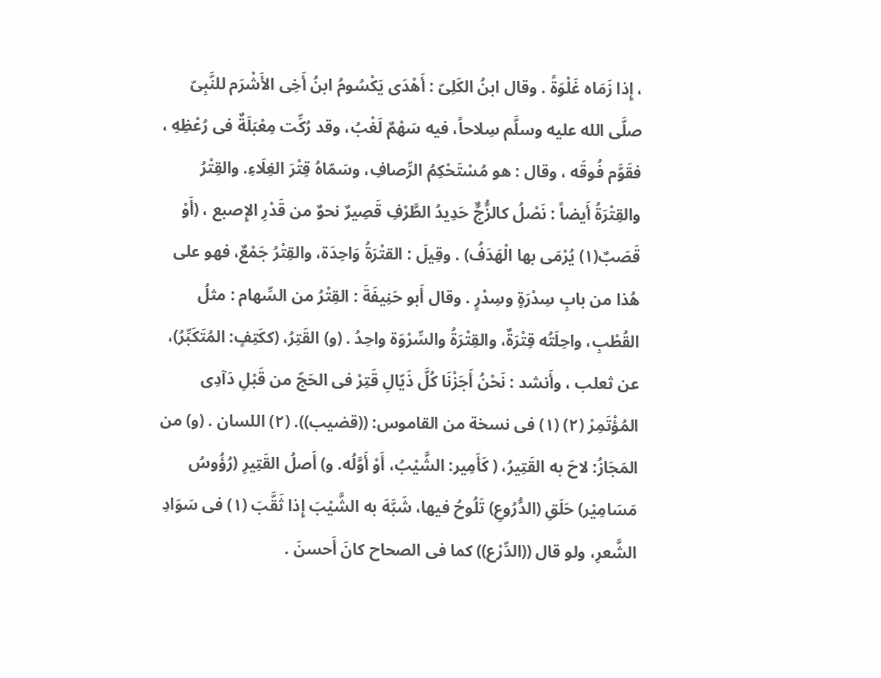، إِذا زَمَاه غَلْوَةً . وقال ابنُ الكَلِىّ : أَهْدَى يَكْسُومُ ابنُ أَخِى الأَشْرَم للنَّبِىّ صلَّى الله عليه وسلَّم سِلاحاً، فيه سَهْمٌ لَغْبُ، وقد رُكِّت مِعْبَلَةٌ فى رُعْظِهِ ، فقَوَّم فُوقَه ، وقال : هو مُسْتَحْكِمُ الرِّصافِ، وسَمّاهُ قِتْرَ الغِلَاءِ. والقِتْرُ والقِتْرَةُ أَيضاً : نَصْلُ كالزُّجٌّ حَدِيدُ الطَّرْفِ قَصِيرٌ نحوٌ من قَدْرِ الإِصبع ، (أَوْ قَصَبٌ(١) يُرْمَى بها الْهَدَفُ) . وقِيلَ : القتْرَةُ وَاحِدَة، والقِتْرُ جَمْعٌ، فهو على هُذا من بابِ سِدْرَةٍ وسِدْرٍ . وقال أَبو حَنِيفَةَ : القِتْرُ من السِّهام : مثلُ القُطْبِ، واحِلَتُه قِتْرَةٌ، والقِتْرَةُ والسِّرْوَة واحِدُ . (و) القَتِرُ، (ككَتِفٍ: المُتَكَبِّرُ)، عن ثعلب ، وأَنشد : نَحْنُ أَجَزْنَا كُلَّ ذَيّالِ قَتِرْ فى الحَجّ من قَبْلِ دَآدِى المُؤْتَمِرْ (٢) (١) فى نسخة من القاموس: ((قضيب)). (٢) اللسان . (و) من المَجَازُ: لاحَ به القَتِيرُ، ( كَأَمِير: الشَّيْبُ، أَوْ أَوَّلُه. و) أَصلُ القَتِيرِ (رُؤُوسُ مَسَامِيْر) حَلَقِ (الدُّرُوعِ) تَلُوحُ فيها، شَبَّهَ به الشَّيْبَ إِذا ثَقَّبَ (١) فى سَوَادِ الشَّعرِ، ولو قال ((الدِّرْع)) كما فى الصحاح كانَ أَحسنَ .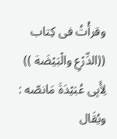وقرأْتُ فى كِتاب ((الدِّرْعِ والْبَيْضَة )) لِأَبِى عُبَيْدَةَ مَانصّه : ويُقَال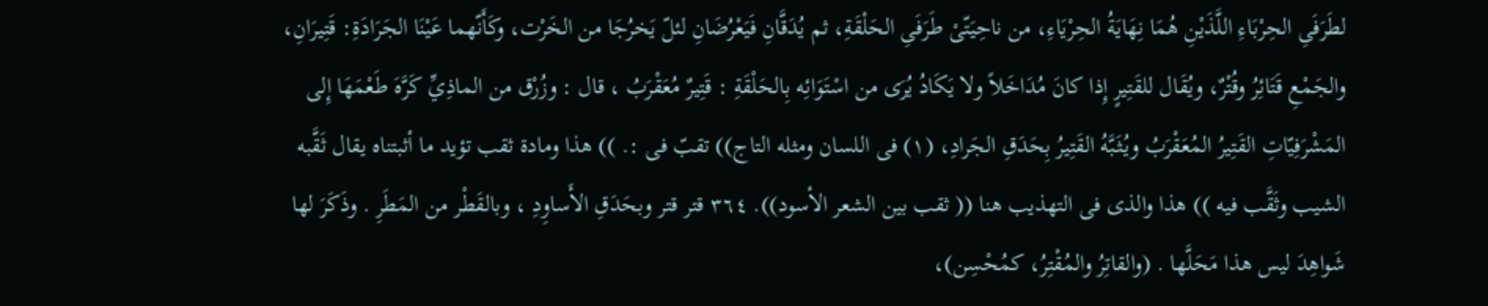لطَرَفَىِ الحِرْبَاءِ اللَّذَيْنِ هُمَا نِهَايَةُ الحِرْيَاءِ، من ناحِيَتّىْ طَرَفَىِ الحَلْقَةِ، ثم يُدَقَّانِ فَيَعْرُضَانِ لئلّ يَخرُجَا من الخَرْت، وكَأَنّهما عَيْنَا الجَرَادَةِ: قَتِيرَانِ، والجَمْعِ قَتَائِرُ وقُتْرٌ، ويُقَال للقَتِيرٍ إِذا كانَ مُدَاخَلاً ولا يَكَادُ يُرَى من اسْتَوَائِه بِالحَلْقَةِ : قَتِيرٌ مُعَقْرَبُ ، قال : وزُرْق من الماذِيِّ كَرَّهَ طَعْمَهَا إِلى المَشْرَفِيّاتِ القَتِيرُ المُعَقْرَبُ ويُثَبَّهُ القَتِيرُ بِحَدَقِ الجَرادِ، (١) فى اللسان ومثله التاج)) تقبّ فى :. )) هذا ومادة ثقب تؤيد ما أثبتناه يقال ثَقَّبه الشيب وثَقَّب فيه )) هذا والذى فى التهذيب هنا (( ثقب بين الشعر الأسود)). ٣٦٤ قتر قتر وبحَدَقِ الأَساوِدِ ، وبالقَطْر من المَطَرِ . وذَكَرَ لها شَواهِدَ ليس هذا مَحَلَّها . (والقاتِرُ والمُقْتِرُ، كمُحْسِن)،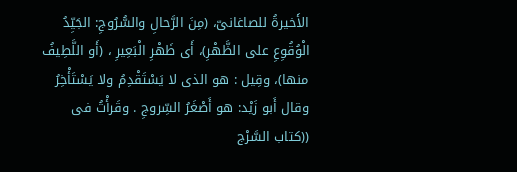الأَخيرةُ للصاغانىّ، (مِنَ الرَّحالِ والسُّرُوجِ: الجَيِّدُ الْوُقُوِعِ على الظَّهْرِ)، أَى ظَهْرِ الْبَعِيرِ ، (أَو اللَّطِيفُ منها)، وقِيل : هو الذى لا يَسْتَقْدِمُ ولا يَسْتَأْخِرُ وقال أَبو زَيْد: هو أَصْغَرُ السِّروجِ . وقَرأْتُ فى ((كتاب السَّرْج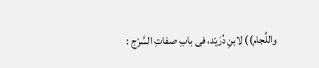واللِّجام)) لابنِ دُرَيْد، فى بابِ صفاتِ السَّرْج :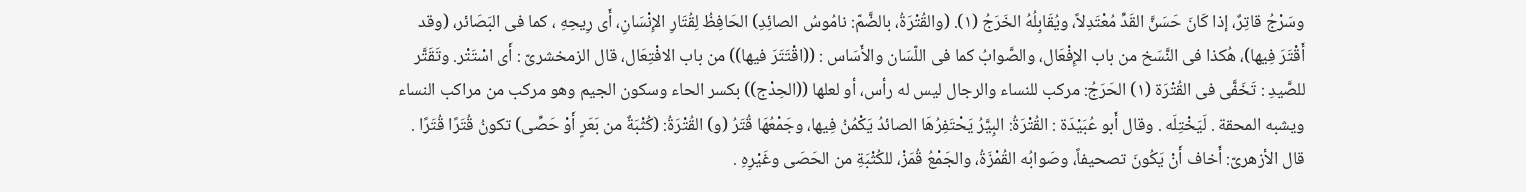وسَرْجُ قاتِرٌ، إذا كَانَ حَسَنَّ القَدِّ مُعْتَدِلاً، ويُقَابِلُهُ الخَرَجُ (١). (والقُتْرَةُ، بالضَّمّ: نامُوسُ الصائِدِ) الحَافِظُ لِقُتَارِ الإِنْسَانِ، أَى رِيحِهِ ، كما فى البَصَائر، (وقد أَقْتَرَ فِیها)، هُكذا فى النَّسَخ من باب الإِفْعَال، والصَّوابُ كما فى اللّسَان والأَسَاس : ((اقْتَتَرَ فيها)) من باب الافْتِعَال، قال الزمخشرىّ : أَى اسْتَتْر. وتَقَتَّر للصَّيدِ : تَخَفَّى فى القُتْرَة (١) الحَرَجُ: مركب للنساء والرجال ليس له رأس، أو لعلها ((الحِدْج)) بكسر الحاء وسكون الجيم وهو مركب من مراكب النساء ويشبه المحقة . لَيَخْتِلَه . وقال أَبو عُبَيْدَة : القُتْرَةُ: البِيَّرُ يَحْتَفِرُهَا الصائدُ يَكْمُنُ فِيها، وجَمْعُهَا قُتَرُ (و) القُتْرَةُ: (كُثْبَةٌ من بَعَرٍ أَوْ حَصِّى) تكونُ قُتَرًا قُتَرًا . قال الأزهرىّ: أَخاف أَنْ يَكُونَ تصحيفاً، وصَوابُه القُمْزَةُ، والجَمْعُ قُمَزْ، للكُثْبَةِ من الحَصَى وغَيْرِهِ .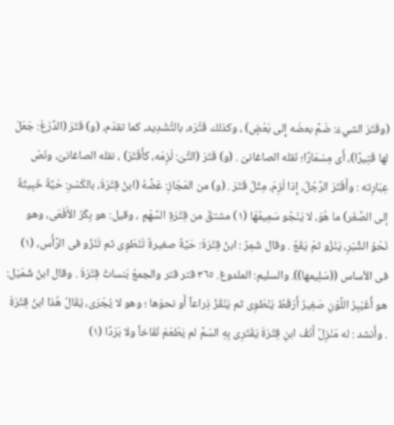(وقَتَرَ الشيءَ: ضَمَّ بعضَه إِلى بَعْضٍ) ، وكذلك قَتَّرَه، بالتَّشْدِيد، كما تقدّم، (و) قَتَرَ (الدِّرْعَ: جَعَلَ لها قَتِيرًا)، أَى مِسْمَارًا؛ نَقله الصاغانىّ . (و) قَتَرَ (الثَّىَ: لَزِمَه، كأَقْتَرَ) ، نقله الصاغانىّ، ونَصّ عِبَارِته : وأَقْتَرَ الرَّجُلُ، إِذا لَزِمَ، مِثْلُ قَتَرَ . (و) من المَجَازِ: عَضَّهُ (ابنُ قِتْرَةَ، بالكَسْرِ: حَيَّةٌ خَبِيثَةٌ إلى الصِّغَر) ما هُوَ، لا يَنْجُو سَمِيمُهَا (١) مشتقٌ من قِتْرَةِ السَّهْمِ ، وقيل: هو بِكْرُ الأَفْعَى، وهو نَحْوُ الشِّبْرِ، يَنْزُو ثمّ يَقَعُ . وقال شَمِرٌ : ابنُ قِتْرَةَ: حَيَّةٌ صغيرةٌ تَنْطَوِى ثم تَنْزُو فى الرَّأْس، (١) فى الأساس ((سَلِيمها)). والسليم: الملدوغ. ٣٦٥ قتر قتر والجمعُ بَنساتُ قِتْرَةَ . وقال ابنُ شُمَيْل: هو أُغَيْبِرُ اللَّوْنِ صَغِيرٌ أَرْقَطُ يَنْطَوِى ثم يَنْقُزُ ذِراعاً أَو نحوَها ؛ وهو لا يُجْرَى، يُقَالُ هُذا ابنُ قِتْرَةَ . وأَنشد : له مَنْزِلٌ أَنْفُ ابنِ قِتْرَةَ يَقْتَرِى بِهِ السّمَّ لم يَطْعَمْ نُقَاخاً ولا بَرْدًا (١)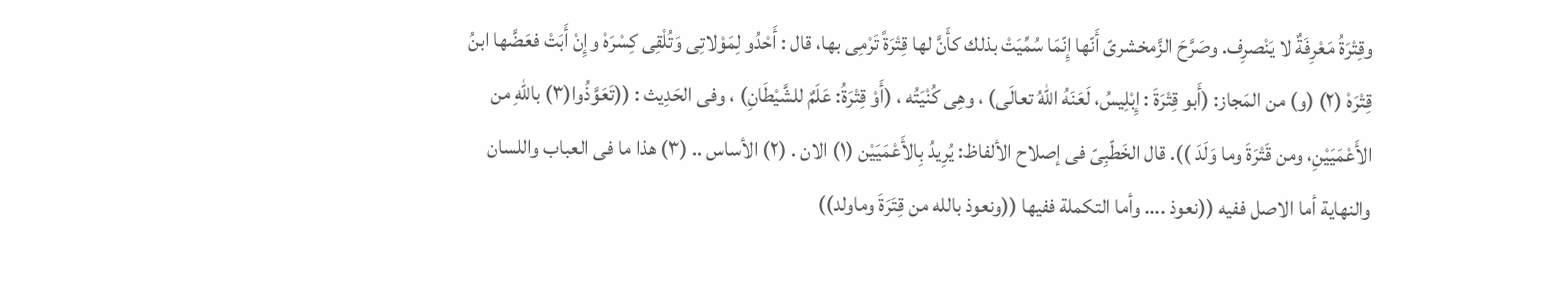وقِتْرَةُ مَعْرِفَةٌ لا يَنْصرِف. وصَرَّحَ الزَّمخشرىّ أَنّها إِنّمَا سُمِّيَتْ بذلك كأَنَّ لها قِتْرَةً تَرْمِى بها، قال : أَحْدُو لِمَوْلاتِى وَتُلْقِى كِسْرَهْ وإِنْ أَبَتْ فعَضَّها ابنُ قِتْرَهْ (٢) (و) من المَجاز: (أَبو قِتْرَةَ : إِبْلِيسُ، لَعَنَهُ اللهُ تعالَى) ، وهِى كُنْيَتُه ، (أَوْ قِتْرَةُ: عَلَمٌ للشَّيْطَانِ) ، وفى الحَدِيث : ((تَعَوَّذُوا(٣) باللّهِ من الأَعْمَيَيْنِ، ومن قَتْرَةَ وما وَلَدَ )). قال الخَطّبِىّ فى إصلاح الألفاظ: يُرِيدُ بِالأَعْمَيَيْن (١) الان . (٢) الأساس .. (٣) هذا ما فى العباب واللسان والنهاية أما الاصل ففيه ((نعوذ .... وأما التكملة ففيها ((ونعوذ بالله من قِتَرَةَ وماولد))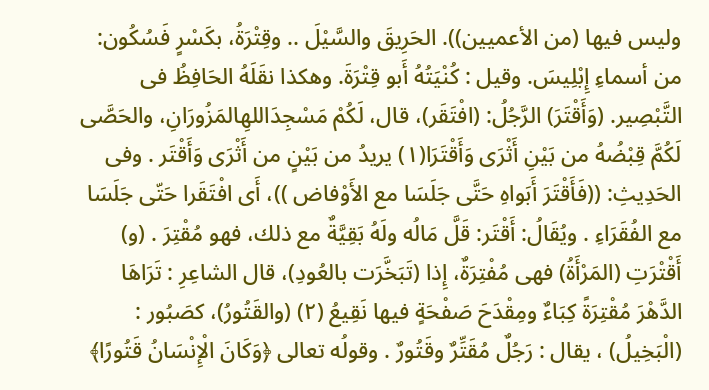وليس فيها (من الأعميين)). الحَرِيقَ والسَّيْلَ .. وقِتْرَةُ، بكَسْرٍ فَسُكُون: من أسماءِ إِبْلِيسَ. وقيل : كُنْيَتُهُ أَبو قِتْرَةَ. وهكذا نقَلَهُ الحَافِظُ فى التَّبْصِير. (وَأَقْتَرَ) الرَّجُلُ: (افْتَقَر)، قال، لَكُمْ مَسْجِدَاللهِالمَزُورَانِ، والحَصَّى لَكُمَّ قِبْضُهُ من بَيْنِ أَثْرَى وَأَقْتَرَا(١) يريدُ من بَيْنٍ من أَثْرَى وَأَقْتَر . وفى الحَدِيثِ: ((فَأَقْتَرَ أَبَواهِ حَتَّى جَلَسَا مع الأَوْفاض ))، أَى افْتَقَرا حَتّى جَلَسَا مع الفُقَرَاءِ . ويُقَالُ: أَقْتَر: قَلَّ مَالُه ولَهُ بَقِيَّةٌ مع ذلك، فهو مُقْتِرَ . (و) أَقْتْرَتِ (المَرْأَةُ) فهى مُفْتِرَةٌ، إِذا (تَبَخَّرَت بالعُودِ)، قال الشاعِرِ : تَرَاهَا الدَّهْرَ مُقْتِرَةً كِبَاءٌ ومِقْدَحَ صَفْحَةٍ فيها نَقِيعُ (٢) (والقَتُورُ)، كصَبُور : (الْبَخِيلُ) ، يقال : رَجُلٌ مُقَتِّرٌ وقَتُورٌ . وقولُه تعالى ﴿وَكَانَ الْإِنْسَانُ قَتُورًا﴾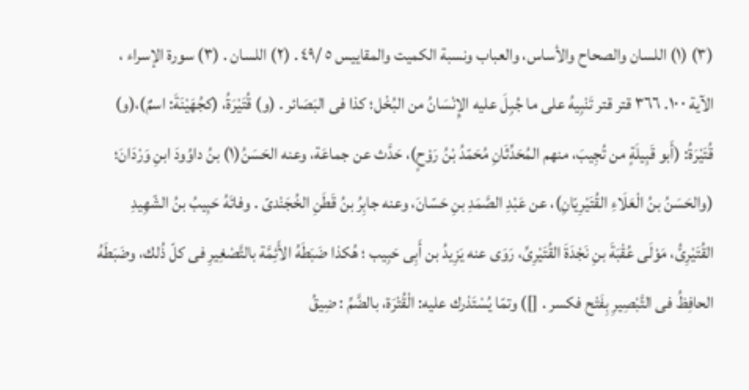(٣) (١) اللسان والصحاح والأساس، والعباب ونسبة الكميت والمقاييس ٥ /٤٩ . (٢) اللسان . (٣) سورة الإسراء ، الآية ٠ ١٠. ٣٦٦ قتر قتر تَنْبِيهُ على ما جُبِلَ عليه الإِنْسَانُ من البُخْل؛ كذا فى البَصَائر . (و) قُتَيْرَةُ، (كجُهَيْنَةَ: اسمٌ)،(و) قُتَيْرَةُ: (أَبو قَبِيلَةٍ من تُجِيبَ، منهم المُحَدِّثَانِ مُحَمّدُ بْنُ رَوْحٍ)، حَدَّث عن جماعَة، وعنه الحَسَنُ(١) بنُ داوُودَ ابنِ وَرْدَانَ؛ (والحَسَنُ بنُ الْعَلَاءِ القُتَيْرِيّانِ)، عن عَبْدِ الصَّمَدِ بنِ حَسّانَ، وعنه جابِرُ بنُ قَطَنِ الخُجَنْدىّ . وفاتَهُ حَبِيبُ بنُ الشّهِيدِ القُتَيْرِىُّ، مَوْلَى عُقْبَةَ بنِ نَجْدَةَ القُتَيْرِىِّ، رَوَى عنه يَزِيدُ بن أَبِى حَبِيب ؛ هُكذا ضَبَطَهُ الأَئِمَّة بالتَّصْغِيرِ فى كلّ ذُلك، وضَبَطَهُ الحافِظُ فى التَّبْصِيرِ بِفَتْح فكسر . []) وتمّا يُسْتَدْرك عليه: الْقُتْرَة، بالضَّمِّ : ضِيقُ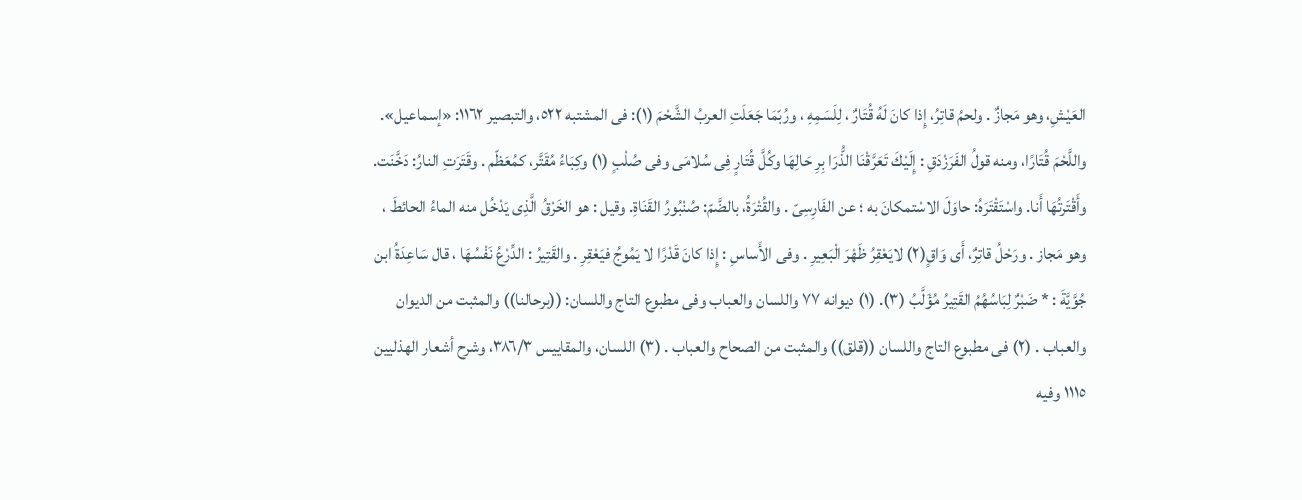العَيْشِ، وهو مَجازٌ . ولحمُ قاتِرُ، إِذا كانَ لَهُ قُتَارٌ ، لِلَسَمِهِ ، ورُبّمَا جَعَلَتِ العربُ الشَّحْمَ (١): فى المشتبه ٥٢٢، والتبصير ١١٦٢: «إسماعيل». واللَّحْمَ قُتَارًا، ومنه قولُ الفَرَزْدَقِ : إِلَيْكَ تَعَرَّقْنَا الذُّرَا بِرِ حَالِهَا وكُلَّ قُتَارٍ فِى سُلامَى وفى صُلْبٍ (١) وكِبَاءُ مُقَتَّر، كمُعَظّم . وقَتَرَتِ النارُ: دَخَّنَت. وأَقْتَرتُهَا أَنا. واسْتَقْتَرَهُ: حاوَلَ الاسْتمكانَ به ؛ عن الفَارِسِىّ . والقُتْرَةُ، بالضَّمّ: صُنْبُورُ القَنَاةِ. وقيل : هو الخَرْقُ الَّذِى يَدْخُل منه الماءُ الحائطَ ، وهو مَجاز . ورَحْلُ قاتِرٌ، أَى وَاقٍ(٢) لايَعْقِرُ ظَهْرَ الْبَعِيرِ . وفى الأَساسِ : إِذا كانَ قَدْرًا لا يَمُوجُ فيَعْقِرِ . والقَتِيرُ : الدِّرْعُ نَفْسُهَا ، قال سَاعِدَةُ ابن جُوَّيَّةَ : * ضَبْرٌ لِبَاسُهُمُ القَتِيرُ مُؤَلَّبُ (٣). (١) ديوانه ٧٧ واللسان والعباب وفى مطبوع التاج واللسان: ((برحالنا)) والمثبت من الديوان والعباب . (٢) فى مطبوع التاج واللسان ((قلق)) والمثبت من الصحاح والعباب . (٣) اللسان، والمقاييس ٣٨٦/٣، وشرح أشعار الهذليين ١١١٥ وفيه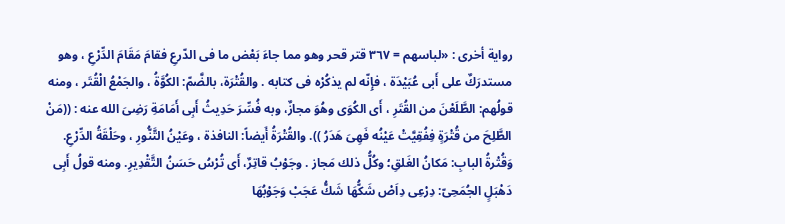رواية أخرى : «لباسهم = ٣٦٧ قتر قحر وهو مما جاءَ بَعْض ما فى الدّرعِ فقامَ مَقَامَ الدِّرْعِ ، وهو مستدرَكٌ على أَبى عُبَيْدَة ، فإِنّه لم يذكُرْه فى كتابه . والقُتْرَة، بالضَّمّ: الكُوَّةُ ، والجَمْعُ الْقُتَر ، ومنه قولُهم: الطَّلَعْنَ من القُتَرِ ، أَى الكُوَى وهُوَ مجازٌ، وبه فُسِّرَ حَدِيثُ أَبِى أَمَامَةِ رَضِىَ الله عنه : ((مَنْ الطَّلِحَ من قُتْرَةٍ فِفُقِيَّتْ عَيْنُه فَهِىَ هَدَرُ )). والقُتْرَةُ أَيضاً: النافذة ، وعَيْنُ التَّنُّورِ ، وحَلْقَةُ الدِّرْعِ. وَقُتْرةُ البابِ: مَكانُ الغَلقِ؛ وكُلُّ ذلك مَجاز . وجَوْبُ قاتِرٌ، أَى تُرْسُ حَسَنُ التَّقْدِيرِ. ومنه قولُ أَبِى دَهْبَلٍ الجُمَحِىّ: دِرْعِى دِاَصْ شَكُّهَا شَكُّ عَجَبْ وَجَوْبُهَا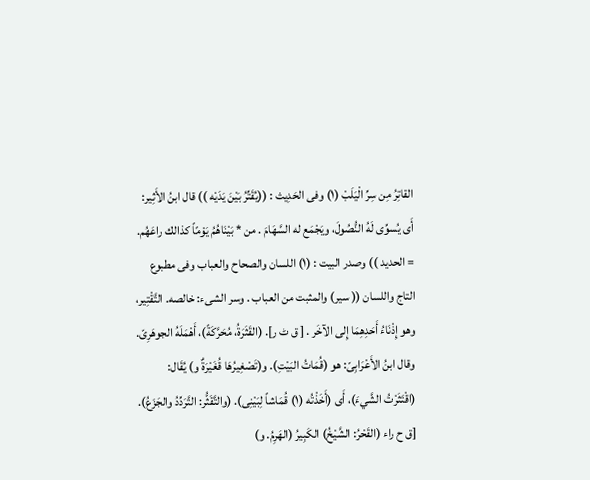القاتِرُ مِن سِرِّ الْيَلَبْ (١) وفى الحَدِيث : ((يُقَتِّرُ بَيْنَ يَدَيْه )) قال ابنُ الأَثِير: أَى يُسوِّى لَهُ النُّصُولَ، ويَجْمَع له السَّهَامَ . من * بَيْنَاهُمُ يَوْمًاً كذالك راعَهُم. = الحديد )) وصدر البيت : (١) اللسان والصحاح والعباب وفى مطبوع التاج واللسان (( سير) والمثبت من العباب . وسر الشىء: خالصه. التَّقْتِير، وهو إِذْنَاءُ أَحَدِهِمَا إِلى الآخَر . [ ق ٹ ر]. (القَثَرَةُ، مُحَرَّكَةً)، أَهْمَلَهُ الجوهَرِىّ. وقال ابنُ الأَعْرَابِىّ: هو (قُمَاتُ البَيْتِ). و(تَصْغِيرُهَا قُغَيْرَةٌ و) يُقَال: (اقْتَثَرْتُ الشَّيءَ)، أَى (أَخَذْتُه (١) قُمَاشاً لِبَيْنِى). (والتَّقَثُّر: التَّرَدِّدُ والجَزَعُ). [ق ح راء (القَحْرُ: الشَّيْخُ) الكَبِيرُ (الهَرِمُ. و)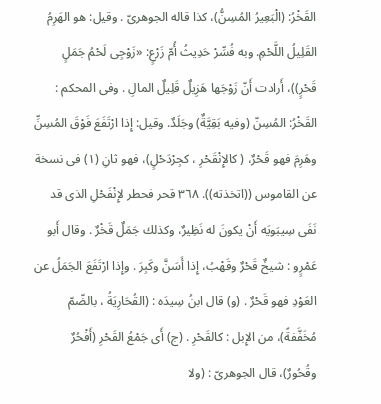القَخْرُ: (الْبَعِيرُ المُسِنُّ)، كذا قاله الجوهرىّ . وقيل: هو الهَرِمُ القَلِيلُ اللَّحْمِ. وبه فُسِّرْ حَدِيثُ أُمّ زَرْعٍ: «زَوْجِی لَحْمُ جَمَلٍ قَحْرٍ))، أَرادت أَنّ زَوْجَها هَزِيلٌ قَلِيلٌ المالِ . وفى المحكم : القَخْرُ: المُسِنّ (وفيه بَقِيَّةٌ) وجَلَدٌ. وقيل: إِذا ارْتَفَعَ فَوْقَ المُسِنِّ وهَرِمَ فهو قَحْرٌ، ( کالإِنْقَحْرِ ، کجِرْدَحْلٍ)، فهو ثانِ (١) فى نسخة عن القاموس ((اتخذته)). ٣٦٨ قحر فحطر لإِنْفَحْلِ الذى قد نَفَى سِيبَويَه أَنْ يكونَ له نَظِيرٌ، وكذلك جَمَلٌ قَخْرٌ . وقال أَبو عَمْرٍو : شيخٌ قَحْرٌ وقَهْبُ، إِذا أَسَنَّ وكَبِرَ . وإِذا ارْتَفَعَ الجَمَلُ عن العَوْدِ فهو قَحْرٌ . (و) قال ابنُ سِيدَه : (القُحَارِيَةُ ، بالضّمّ مُخَفَّفةً)، من الإِبل : كالقَحْرِ . (ج) أَى جَمْعُ القَحْرِ (أَفْحُرٌ وقُحُورٌ)، قال الجوهرىّ : (ولا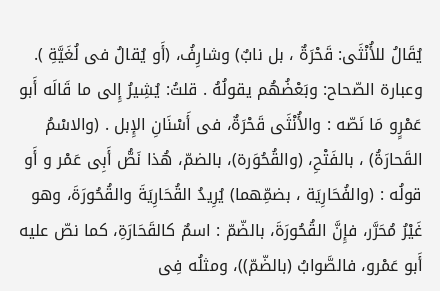يُقَالُ للأُنْثَى: قَحْرَةٌ ، بل نابٌ) وشارِفُ، (أَو يُقالُ فى لُغَيَّةِ ). وعبارة الصّحاح: وبَعْضُهُم يقولُهُ . قلتُ: يُشِيرُ إِلى ما قَالَه أَبو عَمْرٍو مَا نَصّه : والأُنْثَى قَحْرَةٌ، فى أَسْنَانِ الإِبل . (والاسْمُ القَحارَةُ) ، بالفَتْحِ، (والقُحُوَرة)، بالضمّ، هُذا نَصُّ أَبِى عَمْر و أَو قولُه : (والفُحَارِيَة ، بضمِّهما) يُرِيدُ القُحَارِيَةَ والقُحُورَةَ، وهو غَيْرُ مُحَرَّر، فإِنَّ القُحُورَةَ، بالضّمّ : اسمٌ كالقَحَارَةِ، كما نصّ عليه أَبو عَمْرو، فالصَّوابُ (بالضّمّ))، ومثلُه فِى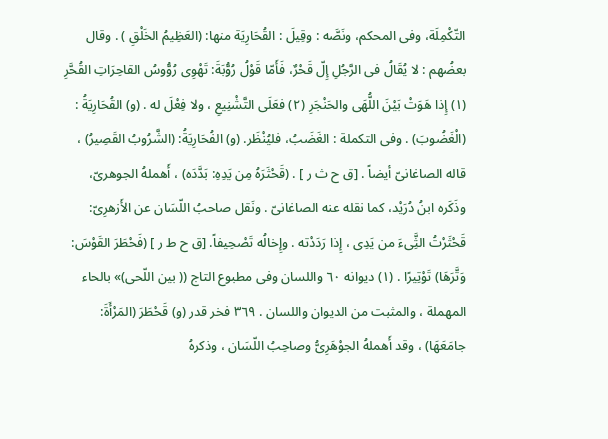التّكْمِلَة، وفى المحكم، ونَصَّه : وقِيلَ : القُحَارِيَة منها: (العَظِيمُ الخَلْقِ ) . وقال بعضُهم : لا يُقَالُ فى الرَّجُلِ إِلّ قَحْرٌ، فَأَمّا قَوْلُ رُوُّبَةَ: تَهْوِى رُوُّوسُ القاحِرَاتِ القُحَّرِ (١) إِذا هَوَتْ بَيْنَ اللُّهَى والحَنْجَرِ (٢) فعَلَى التَّشْنِيعِ ، ولا فِعْلَ له . (و) القُحَارِيَةُ : (الْغَضُوبَ) . وفى التكملة : الغَضَبُ، فليُنْظَر. (و) الفُحَارِيَةُ: (الشَّرُوبُ القَصِيرُ) ، قاله الصاغانىّ أيضاً . [ق ح ث ر ] . (قَحْثَرَهُ مِن يَدِهِ: بَدَّدَه) ، أَهملهُ الجوهرىّ، وذَكَره ابنُ دُرَيْد، كما نقله عنه الصاغانىّ . ونَقل صاحبُ اللّسَان عن الأَزهرِىّ: قَحْثَرْتُ الثَِّىءَ من يَدِى ، إِذا رَدَدْته . وإِخالُه تَصْحِيفاً. [ق ح ط ر ] (فَحْطَرَ القَوْسَ: وَتَّرَهَا) تَوْتِيرًا . (١) ديوانه ٦٠ واللسان وفى مطبوع التاج (( بين اللّحى)» بالحاء المهملة ، والمثبت من الديوان واللسان . ٣٦٩ فخر قدر (و) قَحْطَرَ (المَرْأَةَ: جامَعَهَا) ، وقد أَهملهُ الجوْهَرِىُّ وصاحِبُ اللّسَان ، وذكرهُ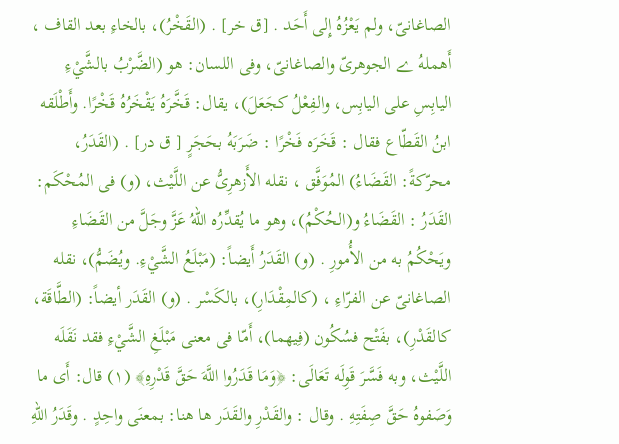الصاغانىّ، ولم يَعْزُهُ إِلى أَحَد . [ق خر] . (القَخْرُ)، بالخاءِ بعد القاف ، أَهملهُ ے الجوهرىّ والصاغانىّ، وفى اللسان: هو (الضَّرْبُ بالشَّيْءِ اليابِسِ على اليابِس، والفِعْلُ كجَعَلَ)، يقال: قَخَّرَهُ يَقْخَرُهُ قَخْرًا. وأَطْلَقه ابنُ القَطّاع فقال : قَخَرَه فَخْرًا : ضَرَبَهُ بحَجَرٍ [ ق در] . (القَدَرُ، محرّكةً: القَضَاءُ) المُوَفَّق ، نقله الأَزهرِىُّ عن اللَّيْث، (و) فى المُحْكَم: القَدَرُ : القَضَاءُ و(الحُكْمُ)، وهو ما يُقدِّرُه اللهُ عَزَّ وجَلَّ من القَضَاءِ ويَحْكُمُ به من الأُمورِ . (و) القَدَرُ أَيضاً: (مَبْلَعُ الشَّيْءِ. ويُضَمُّ)، نقله الصاغانىّ عن الفرّاءِ ، (كالمِقْدَارِ)، بالكَسْر . (و) القَدَر أيضاً: (الطَّاقَة، كالقَدْرِ)، بفَتْح فسُكُون (فِيهما)، أَمّا فى معنى مَبْلَغِ الشَّيْءِ فقد نَقَلَه اللَّيْث، وبه فَسَّرَ قَوِلَه تَعَالَى: ﴿وَمَا قَدَرُوا اللَّهَ حَقَّ قَدْرِهِ﴾ (١) قال: أَى ما وَصَفوهُ حَقَّ صِفَتِهِ . وقال : والقَدْرِ والقَدَر ها هنا: بمعنَى واحِدٍ . وقَدَرُ اللهِ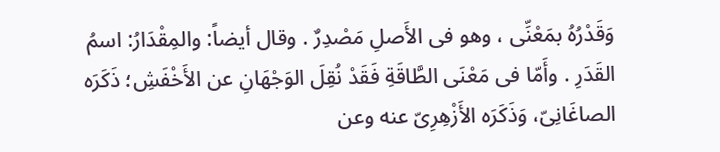وَقَدْرُهُ بمَعْنِّى ، وهو فى الأَصلِ مَصْدِرٌ . وقال أيضاً: والمِقْدَارُ: اسمُ القَدَرِ . وأَمّا فى مَعْنَى الطَّاقَةِ فَقَدْ نُقِلَ الوَجْهَانِ عن الأَخْفَشِ؛ ذَكَرَه الصاغَانِىّ، وَذَكَرَه الأَزْهِرِىّ عنه وعن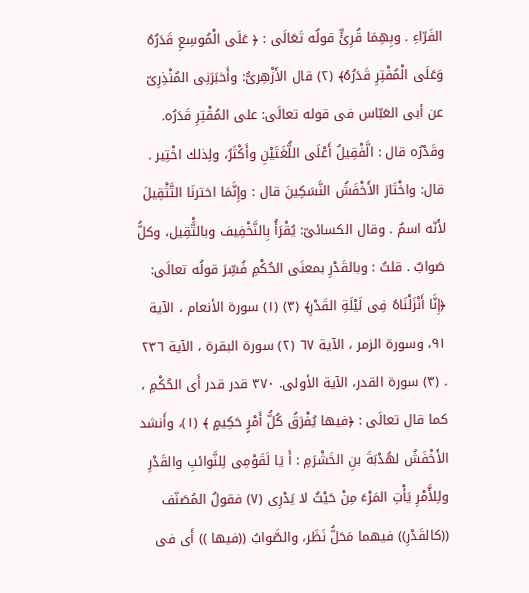الفَرّاءِ . وبِهِمَا قُرِئٍّ قولُه تَعَالَى : ﴿ عَلَى الْمُوسِعِ قَدَرُهُ وَعَلَى الْمُفْتِرِ قَدَرُهُ﴾ (٢) قال الأَزْهِرىُّ: وأَخبَرَنِى المُنْذِرِىّ عن أبى العَبّاس فى قوله تعالَى: على المُقْتِرِ قَدَرُه. وقَدْرُه قال : الَّفْقِيلُ أَعْلَى اللُّغَتَيْنِ وأَكْثَرُ، ولِذلك اخْتِير . قال: واخْتَارَ الأَخْفَشُ النَّسَكِينَ قال : وإِنَّمَا اخترنَا التَّثْقِيلَ لأَنّه اسمٌ . وقال الكسائىّ: يُقْرَأُ بِالنَّخْفِيف وبالتَّْقِيل، وكلُّ صَوابٌ . قلتُ : وبالقَدْرِ بمعنَى الحُكْمِ فُسِّرَ قولُه تعالَى: ﴿إِنَّا أَنْزَلْنَاهُ فِى لَيْلَةِ القَدْرِ﴾ (٣) (١) سورة الأنعام ، الآية ٩١، وسورة الزمر ، الآية ٦٧ (٢) سورة البقرة ، الآية ٢٣٦ . (٣) سورة القدر، الآية الأولى. ٣٧٠ قدر قدر أَى الحُكْمِ ، كما قال تعالَى : ﴿فيها يُفْرَقُ كُلُّ أَمْرٍ حَكِيمٍ ﴾ (١)، وأَنشد الأَخْفَشُ لهُدْبَةَ بنِ الخَشْرَمِ : أَ يَا لَقَوْمِى لِلنَّوائبِ والقَدْرِ ولِلأَّمْرِ يَأْتِ المَرْءَ مِنْ حَيْثُ لا يَدْرِى (٧) فقولُ المُصَنّف ((كالقَدْرِ)) فيهما مَحَلُّ نَظَر، والصَّوابُ ((فيها )) أَى فى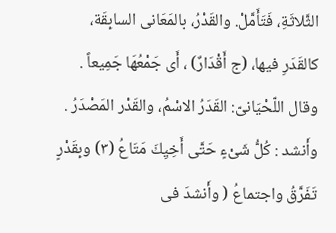الثَّلاثَةِ، فَتَأَمَّلْ. والقَدْرُ، بالمَعَانى السابِقَة، كالقَدَرِ فيها، (ج أَقْدَارٌ) ، أَى جَمْعُهَا جَمِيعاً . وقال اللّحْيَانىّ: القَدَرُ الاسْمُ، والقَدْر المَصْدَرُ . وأَنشد : كُلُّ شَىْءٍ حَتَّى أَخِيِكَ مَتَاعُ (٣) وبِقَدْرٍ تَفَرَّقُ واجتماعُ ( وأَنشدَ فى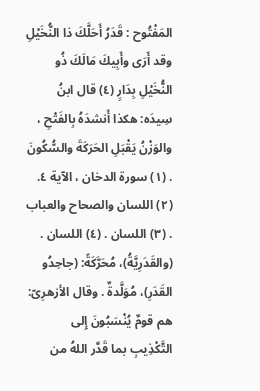المَفْتُوح : قَدَرُ أَحَلَّكَ ذا النُّخَيْلِ وقد أَرَى وأَبِيكَ مَالَكَ ذُو النُّخَيْلِ بِدَارٍ (٤) قال ابنُ سِيدَه: هكذا أَنشدَهُ بِالفَتْحِ ، والوَزْنُ يَقْبَلِ الحَرَكَةَ والسُّكُونَ . (١) سورة الدخان ، الآية ٤. (٢) اللسان والصحاح والعباب . (٣) اللسان . (٤) اللسان . (والقَدَرِيَّةُ)، مُحَرَّكَةً: (جاحِدُو القَدَرِ)، مُوَلَّدةٌ . وقال الأزهرِىّ: هم قومٌ يُنْسَبُونَ إِلى التَّكْذِيبِ بما قَدَّر اللهُ من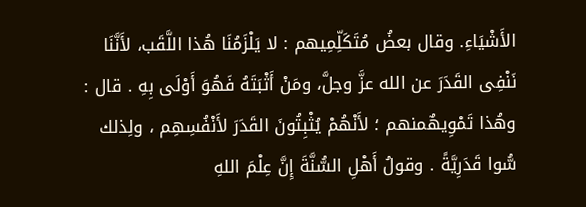الأَشْيَاءِ. وقال بعضُ مُتَكَلِّمِيهم : لا يَلْزَمُنَا هُذا اللَّقَب، لأَنَّنَا نَنْفِى القَدَرَ عن الله عزَّ وجلَّ، ومَنْ أَثْبَتَهُ فَهُوَ أَوْلَى بِهِ . قال : وهُذا تَمْوِيهٌمنهم ؛ لأَنْهُمْ يُثْبِتُونَ القَدَرَ لأَنْفُسِهِم ، ولِذلك سُّوا قَدَرِيَّةً . وقولُ أَهْلِ السُّنَّةَ إِنَّ عِلْمَ اللهِ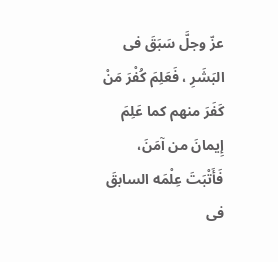عزّ وجلَّ سَبَقَ فى البَشَرِ ، فَعَلِمَ كُفْرَ مَنْ كَفَرَ منهم كما عَلِمَ إِيمانَ من آمَنَ، فَأَتْبَتَ عِلْمَه السابقَ فى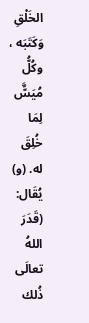الخَلْقِ وَكَتَبَه ، وكُلُّ مُيَسٌَّ لِمَا خُلِقَ له. (و) يُقَال: (قَدَرَ اللهُ تعالَى ذُلك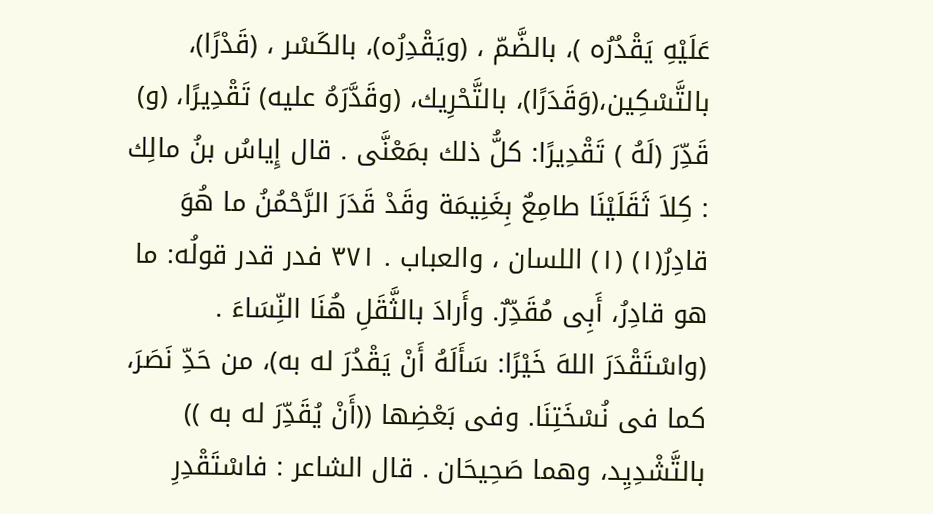عَلَيْهِ يَقْدُرُه )، بالضَّمّ ، (ويَقْدِرُه)، بالكَسْر ، (قَدْرًا)، بالتَّسْكِين،(وَقَدَرًا)، بالتَّحْرِيك، (وقَدَّرَهُ عليه) تَقْدِيرًا، (و) قَدِّرَ (لَهُ ) تَقْدِيرًا: كلُّ ذلك بمَعْنَّى . قال إِياسُ بنُ مالِك : كِلاَ ثَقَلَيْنَا طامِعٌ بِغَنِيمَة وقَدْ قَدَرَ الرَّحْمُنُ ما هُوَ قادِرُ(١) (١) اللسان ، والعباب . ٣٧١ فدر قدر قولُه: ما هو قادِرُ، أَبِى مُقَدِّرٌ. وأَرادَ بالثَّقَلِ هُنَا النِّسَاءَ . (واسْتَقْدَرَ اللهَ خَيْرًا: سَأَلَهُ أَنْ يَقْدُرَ له به)، من حَدِّ نَصَرَ، كما فى نُسْخَتِنَا. وفى بَعْضِها ((أَنْ يُقَدِّرَ له به )) بالتَّشْدِيِد، وهما صَحِيحَان . قال الشاعر : فاسْتَقْدِرِ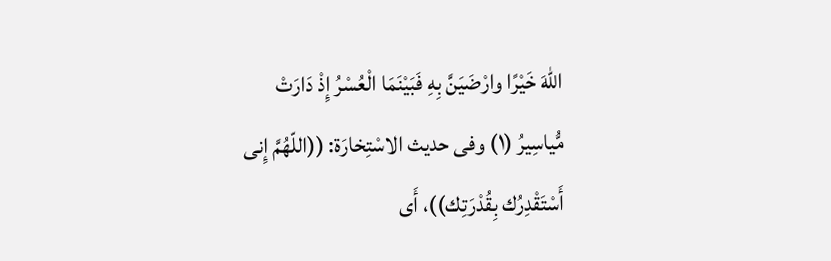اللهَ خَيْرًا وارْضَيَنَّ بِهِ فَبَيْنَمَا الْعُسْرُ إِذْ دَارَتْ مُّياسِيرُ (١) وفى حديث الاسْتِخارَة: ((اللّهُمَّ إِنى أَسْتَقْدِرُك بِقُدْرَتِك))، أَى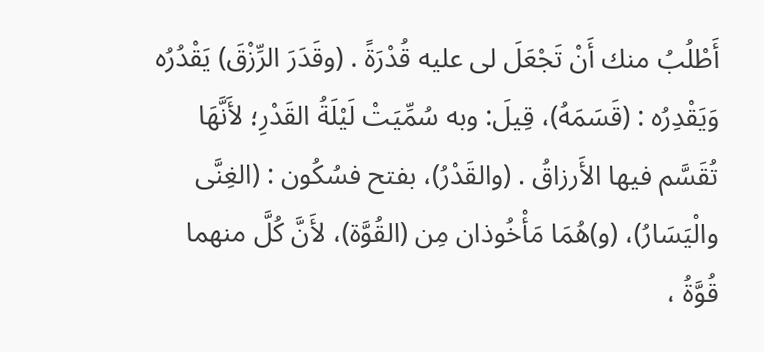أَطْلُبُ منك أَنْ تَجْعَلَ لى عليه قُدْرَةً . (وقَدَرَ الرِّزْقَ) يَقْدُرُه وَيَقْدِرُه : (قَسَمَهُ)، قِيلَ: وبه سُمِّيَتْ لَيْلَةُ القَدْرِ؛ لأَنَّهَا تُقَسَّم فيها الأَرزاقُ . (والقَدْرُ)، بفتح فسُكُون : (الغِنَّى والْيَسَارُ)، (و)هُمَا مَأْخُوذان مِن (القُوَّة)، لأَنَّ كُلَّ منهما قُوَّةُ ،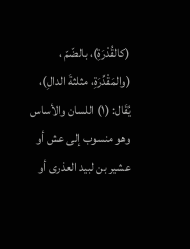(كالقُدْرَةِ)، بالضّمّ ، (والمَقْدِّرَةِ، مثلثةَ الدالِ)، يُقَال: (١) اللسان والأساس وهو منسوب إلى عش أو عشير بن لبيد العذرى أو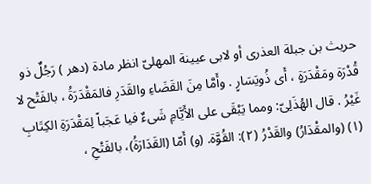حريث بن جبلة العذرى أو لابى عيينة المهلىّ انظر مادة (دهر ) رَجُلٌ ذو قُدْرَة ومَقْدَرَةٍ ، أَى ذُويَسَارٍ . وأَمَّا مِنَ القَضَاءِ والقَدَرِ فالمَقْدَرَةُ ، بالفَتْح لا غَيْرُ . قال الهُذَلِىّ: ومما يَبْقَى على الأَيَّامِ شَىءٌ فيا عَجَباً لِمَقْدَرَةِ الكِتَابِ (١) (والمقْدَارُ) والقَدْرُ (٢): القُوَّة. (و) أَمّا (القَدَارَةُ)، بالفَتْحِ ،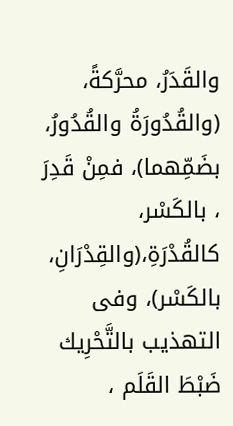والقَدَرُ، محرَّكةً، (والقُدُورَةُ والقُدُورُ، بضَمِّهما)، فمِنْ قَدِرَ ، بالكَسْر، كالقُدْرَةِ،(والقِدْرَانِ، بالكَسْر)، وفى التهذيب بالتَّحْرِيك ضَبْطَ القَلَم ،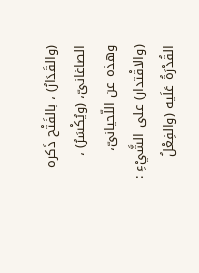(والقَدَارُ) ، بالفَتْح ذَكره الصاغانىّ، (ويُكْسَرُ) ، وهذه عن اللّحيانىّ، (والاقْتدار) على الشَّيْءِ : القُدْرَةُ عَلَيه (والفِعْلُ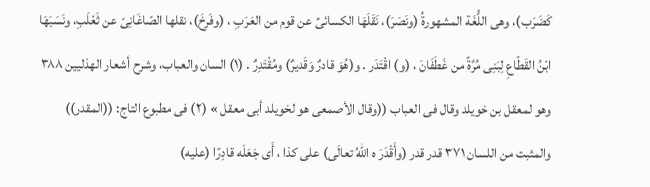كَضَرَب)، وهى اللُّغَة المشهورةُ (ونَصَرَ)، نَقَلَهَا الكسائىِّ عن قوم من العَرَبِ ، (وفَرِخَ)، نقلها الصّاغَانِىّ عن ثَعْلَبِ، ونَسَبَهَا ابْنُ القَطّاعِ لِبَنِى مُرَّةً من غَطَفَانَ ، (و) اقْتَدَر . و(هُوَ قادرٌ وَقَديرٌ) ومُقْتَدِرٌ . (١) السان والعباب، وشرح أشعار الهذليين ٣٨٨ وهو لمعقل بن خويلد وقال فى العباب ((وقال الأصمعى هو لخويلد أبى معقل » (٢) فى مطبوع التاج: ((المقدر)) والمثبت من اللسان ٣٧١ قدر قدر (وأَقْدَرَ ه اللهُ تعالَى) على كذا ، أَى جَعَلَه قادِرًا (عليه)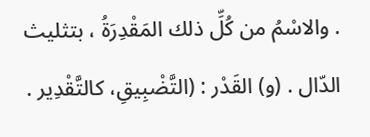. والاسْمُ من كُلِّ ذلك المَقْدِرَةُ ، بتثليث الدّال . (و) القَدْر : (التَّضْبِيقِ، كالتَّقْدِير .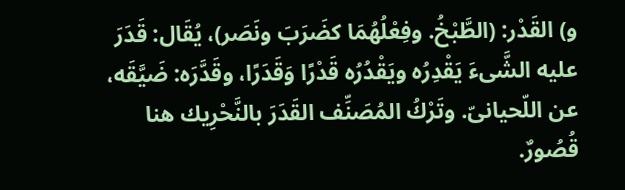و) القَدْر: (الطَّبْخُ. وفِعْلُهُمَا كضَرَبَ ونَصَر)، يُقَال: قَدَرَ عليه الشَّىءَ يَقْدِرُه ويَقْدُرُه قَدْرًا وَقَدَرًا، وقَدَّرَه: ضَيَّقَه، عن اللّحيانىّ. وتَرْكُ المُصَنِّف القَدَرَ بالنَّحْرِيك هنا قُصُورٌ.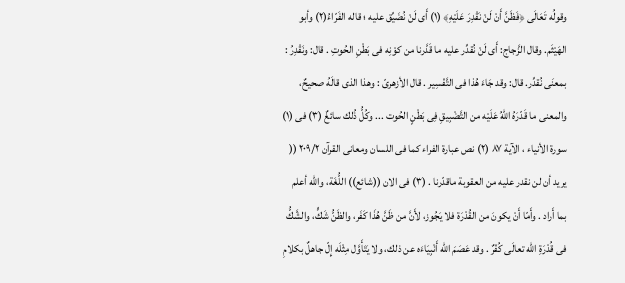وقولُه تَعَالَى ﴿فَظَنَّ أَنْ لَنْ نَقْدِرَ عَلَيْهِ﴾ (١) أَى لَنْ نُضَيِّق عليه ؛ قاله الفَرّاءُ(٢) وأبو الهَيْثَم. وقال الزَّجاج: أَى لَنْ نُقدِّر عليه ما قَدَّرنا من كوْنِه فى بَطْنِ الحُوتِ . قال: ونَقْدِرُ : بمعنَى نُقدِّر. قال: وقد جَاءَ هُذا فى التَّفْسِير . قال الأزهرىّ : وهذا الذى قالَهُ صحيحٌ، والمعنى ما قَدّرَهُ اللهُ عَلَيْه من التَّضْبِيقِ فِى بَطْنٍ الحُوت ... وكُلُّ ذُلك سائغٌ (٣) فى (١) سورة الأنياء ، الآية ٨٧ (٢) نص عبارة الفراء كما فى اللسان ومعانى القرآن ٢٠٩/٢ (( يريد أن لن نقدر عليه من العقوبة ماقدّرنا . (٣) فى الان ((شائع)) اللُّغَة، والله أعلم بما أَراد . وأَمّا أَنْ يكونَ من القُدْرَة فلا يَجُوز، لأَنَّ من ظَنَّ هُذَا كَفَر، والظَنُّ شَكٍّ، والشَّكُّ فى قُدْرَةِ الله تعالَى كُفْرٌ . وقد عَصَمَ الله أَنْبِيَاءَه عن ذلك، ولا يَتَأَوَّل مِثْلَه إِلّ جاهلٌ بكلامِ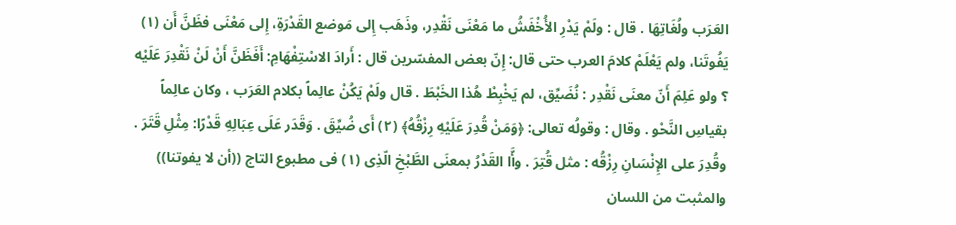العَرَب ولُغَاتِهَا . قال : ولَمْ يَدْرِ الأُخْفَشُ ما مَعْنَى نَقْدِر، وذَهَب إِلى مَوضع القَدْرَةِ، إِلى مَعْنَى فظَنَّ أَن (١) يَفُوتَنا، ولم يَعْلَمْ كلامَ العرب حتى قال: إِنّ بعض المفسّرين قال : أَرادَ الاسْتِفْهَامِ: أَفَظَنَّ أَنْ لَنْ نَقْدِرَ عَلَيْه ؟ ولو عَلِمَ أَنّ معنَى نَقْدِر : نُضَيِّق، لم يَخْبِطْ هُذا الخَبْطَ . قال ولَمْ يَكُنْ عالِماً بكلام العَرَب ، وكان عالِماً بقياسِ النَّحْو . وقال : وقولُه تعالى: ﴿وَمَنْ قُدِرَ عَلَيْهِ رِزْقُهُ﴾ (٢) أَى ضُيِّقَ . وَقَدَر عَلَى عِبَالِهِ قَدْرًا: مِثْلِ قَتَرَ . وقُدِرَ على الإِنْسَانِ رِزْقُه : مثل قُتِرَ . وأَّا القَدْرُ بمعنَى الطَّبْخِ الّذِى (١) فى مطبوع التاج ((أن لا يفوتنا)) والمثبت من اللسان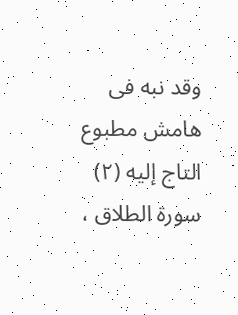وقد نبه فى هامش مطبوع التاج إليه (٢) سورة الطلاق ،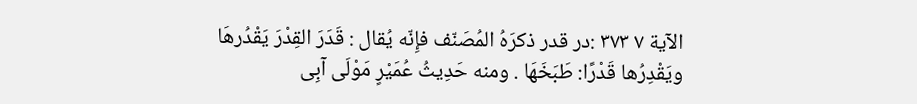الآية ٧ ٣٧٣ :در قدر ذكرَهُ المُصَنّف فإِنّه يُقال : قَدَرَ القِدْرَ يَقْدُرهَا ويَقْدِرُها قَدْرًا: طَبَخَهَا . ومنه حَدِيثُ عُمَيْرٍ مَوْلَى آبِى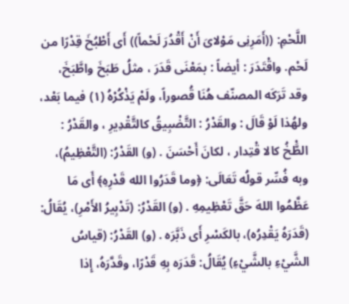اللَّحْمِ: ((أَمَرِنِى مَوْلاىَ أَنْ أَقْدُرَ لَحْماً)) أَى أَطْبُخَ قِدْرًا من لَحْم. واقْتَدَرَ : أيضاً : بمَعْنَى قَدَرَ ، مثلُ طَبَخَ واطَّبَخَ، وقد تَرَكَه المصنّف هُنَا قُصوراً، ولَمْ يَذْكُرْهُ (١) فيما بَعْد، ولهُذا لَوْ قَالَ : والقَدْرُ : التَّضْبِيقُ كالتَّقْدِيرِ ، والقَدْرُ : الطَّْخُ کالا قْتِدار ، لكانَ أَحْسَنَ . (و) القَدْرُ: (التَّعْظِيمُ)، وبه فُسِّر قولُه تَعَالَى: ﴿وما قَدَرُوا الله قَدْرِهِ﴾ أَى مَا عَظَّمُوا اللهَ حَقَّ تَعْظِيمِهِ . (و) القَدْرُ: (تَدْبِيرُ الأَمْرِ)، يُقَالُ: (قَدَرَهُ يَقْدِرُه)، بالكَسْرِ أَى ذَبَّرَه . (و) القَدْرُ: (قياسُ الشَّيْءِ بالشَّيْءِ) يُقَالُ: قَدَرَه بِهِ قَدْرًا، وقَدَّرَهُ، إِذا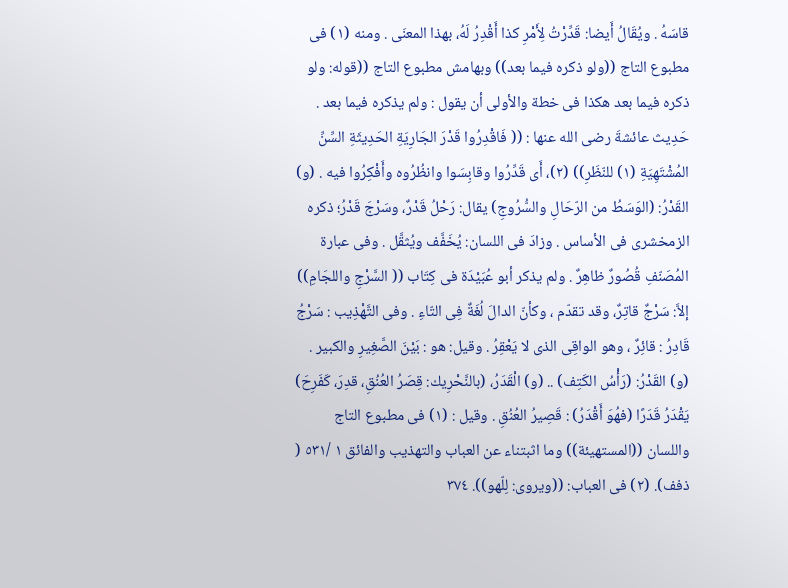قاسَهُ . ويُقَالُ أَيضا: قَدِّرْتُ لِأَمْرِ كذا أَقْدِرُ لَهُ، بهذا المعنَى . ومنه (١) فى مطبوع التاج ((ولو ذكره فيما بعد)) وبهامش مطبوع التاج ((قوله: ولو ذكره فيما بعد هكذا فى خطة والأولى أن يقول : ولم يذكره فيما بعد . حَدِيث عائشةَ رضى الله عنها : (( فَاقْدِرُوا قَدْرَ الجَارِيَةِ الحَدِيثَةِ السِّنِّ المُشْتَهِيَةِ (١) للنّظَرِ)) (٢)، أَى قَدِّرُوا وقابِسَوا وانظُرُوه وأَفْكِرُوا فيه . (و) القَدْرُ: (الوَسَطُ من الرّحَالِ والسُّرُوجِ) يقال: رَحْلُ قَدْرٌ، وسَرْجَ قَدْرُ؛ ذكره الزمخشرى فى الأساس . وزادَ فى اللسان: يُخَفَّف ويُثقَّل . وفى عبارة المُصَنّفِ قُصُورٌ ظاهِرٌ . ولم يذكر أبو عُبَيْدَة فى كِتَاب (( السَّرْجِ واللجَامِ)) إلاَّ: سَرْجٌ قاتِرٌ، وقد تقدّم ، وكأنّ الدالَ لُغَةٌ فِى التّاءِ . وفى التَّهْذِيب : سَرْجُ قَادِرُ : قائِرٌ ، وهو الواقِى الذى لا يَعْقِرُ . وقيل: هو : بَيْنَ الصَّغِيرِ والكبير . (و) القَدْرُ: (رَأْسُ الكَتِف) .. (و) الْقَدَرُ، (بالنَّحْرِيك: قِصَرُ العُنُقِ، قدِرَ، كَفَرِحَ) يَقْدَرُ قَدَرًا (فهُوَ أَقْدَرُ) : قَصِيرُ العُنُقِ . وقيل : (١) فى مطبوع التاج واللسان ((المستهيئة)) وما اثبتناء عن العباب والتهذيب والفائق ١ /٥٣١ ( ذفف). (٢) فى العباب: ((ويروى: لِلّهو)). ٣٧٤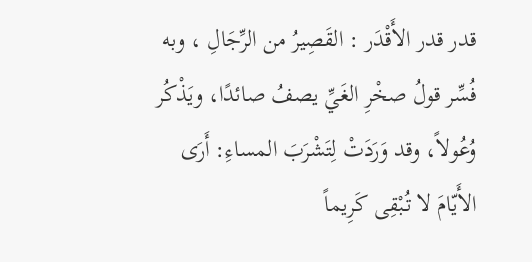قدر قدر الأَقْدَر : القَصِيرُ من الرِّجَالِ ، وبه فُسِّر قولُ صخْرِ الغَيِّ يصفُ صائدًا، ويَذْكُر وُعُولاً، وقد وَرَدَتْ لِتَشْرَبَ المساءِ: أَرَى الأَيّامَ لا تُبْقِى كَرِيماً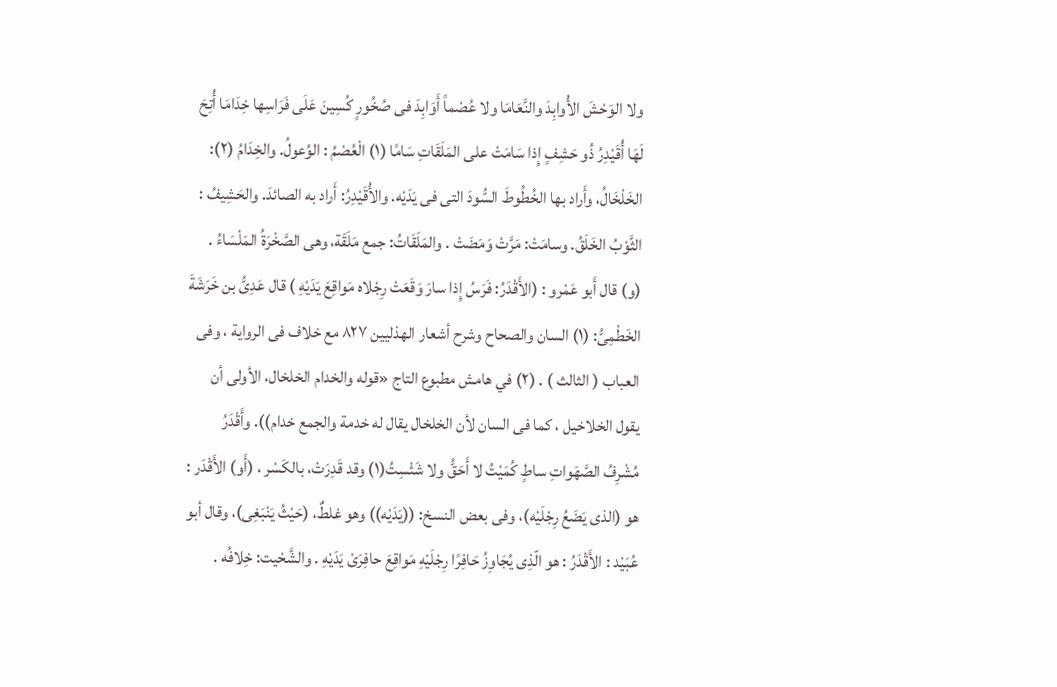ولا الوَحْشَ الأُوابِدَ والنَّعَامَا ولا عُصْماً أَوَابِدَ فى صُخُورٍ كُسِينَ عَلَى فَرَاسِها خِدَامَا أُتِحَ لَهَا أُقَيْدِرُ ذُو حَشِفٍ إِذا سَامَتْ على المَلَقَاتِ سَامًا (١) الْعُصْمُ : الوُعولُ. والخِدَامُ (٢): الخَلْخَالُ، وأَراد بها الخُطُوطَ السُّودَ التى فى يَدَيْه. والأُقَيْدِرُ: أَراد به الصائدَ. والحَشِيفُ : الثَّوْبُ الخَلَقُ. وسامَتْ: مَرَّتْ وَمَضَتْ . والمَلَقَاتُ: جمع مَلَقَة، وهى الصَّخْرَةُ المَلْسَاءُ . (و) قال أَبو عَمْرو : (الأَقْدَرُ: فَرَسُ إِذا سارَ وَقَعَتْ رِجْلاه مَواقِعَ يَدَيْهِ ) قال عَدِىُّ بن خَرَشَةَ الخَطْمِىُّ: (١) السان والصحاح وشرح أشعار الهذليين ٨٢٧ مع خلاف فى الرواية ، وفى العباب ( الثالث ) . (٢) في هامش مطبوع التاج «قوله والخدام الخلخال، الأولى أن يقول الخلاخيل ، كما فى السان لأن الخلخال يقال له خدمة والجمع خدام)). وأَقْدَرُ مُشْرِفُ الصَّهَواتِ ساطٍ كُمَيْتُ لا أَحَقُّ ولا شَئْسِتُ(١) وقد قَدِرَتْ، بالكَسْر ، (أَو) الأَقْدَر : هو (الذی یَضَعُ رِجْلَيْه)، وفى بعض النسخ: ((يَدَيْه)) وهو غلطٌ، (حَيْثُ يَنْبَغِى)، وقال أبو عُبَيْد : الأَقْدَرُ : هو الّذِى يُجَاوِزُ حَافِرًا رِجْلَيْهِ مَواقِعَ حافِرَىْ يَدَيْهِ . والشَّحْيت: خِلافُه .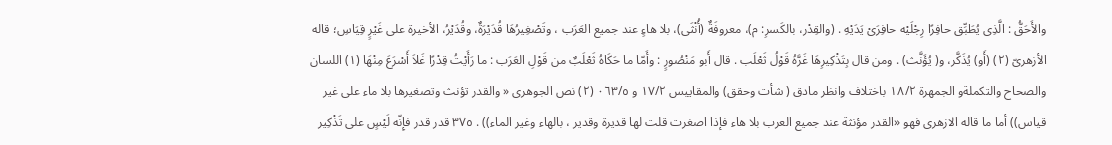والأَحَقُّ : الَّذِى يُطَبِّق حافِرًا رِجْلَيْه حافِرَیْ يَدَيْهِ . (والقِدْر، بالكَسرِ: م)، معروفَةٌ (أُنْثَى)، بلا هاءٍ عند جميع العَرَب ، وتَصْغِيرُهَا قُدَيْرَةٌ، وقُدَيْرُ، الأخيرة على غَيْرٍ قِيَاسِ؛ قاله الأزهرىّ (٢) (أَو) يُذَكَّر، و( يُؤَنَّث) . ومن قال بِتَذْكِيرِهَا غَرَّهُ قَوْلُ ثَعْلَب . قال أَبو مَنْصُورٍ : وأَمّا ما حَكَاهُ ثَعْلَبٌ من قَوْلِ العَرَب : ما رَأَيْتُ قِدْرًا غَلاَ أَسْرَعَ مِنْهَا (١) اللسان والصحاح والتكملةو الجمهرة ١٨/٢ باختلاف وانظر مادق ( شأت وحقق) والمقاييس ١٧/٢ و ٠٦٣/٥ (٢) نص الجوهرى « والقدر تؤنث وتصغيرها بلا ماء على غير قياس)) أما ما قاله الازهرى فهو «القدر مؤنثة عند جميع العرب بلا هاء فإذا اصغرت قلت لها قديرة وقدير ، بالهاء وغير الماء)) . ٣٧٥ قدر قدر فإِنّه لَيْسٍ على تَذْكِير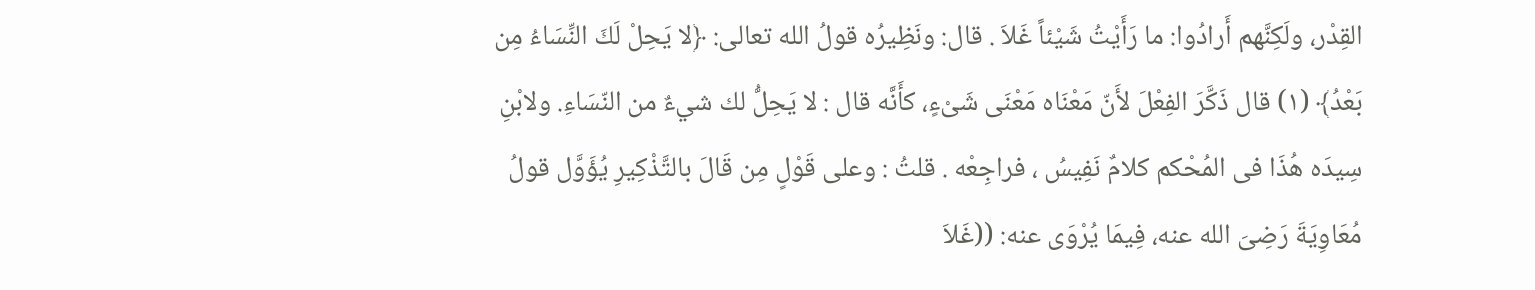القِدْر، ولَكِنَّهم أَرادُوا: ما رَأَيْتُ شَيْئاً غَلاَ . قال: ونَظِيرُه قولُ الله تعالى: ﴿لا يَحِلْ لَكَ النِّسَاءُ مِن بَعْدُ﴾ (١) قال ذَكَّرَ الفِعْلَ لأَنّ مَعْنَاه مَعْنَى شَىْءٍ، كأَنَّه قال : لا يَحِلُّ لك شيءٌ من النّسَاءِ. ولابْنِ سِيدَه هُذَا فى المُحْكم كلامٌ نَفِيسُ ، فراجِعْه . قلتُ : وعلى قَوْلٍ مِن قَالَ بالتَّذْكِيرِ يُؤَوَّل قولُ مُعَاوِيَةَ رَضِىَ الله عنه، فِيمَا يُرْوَى عنه: ((غَلاَ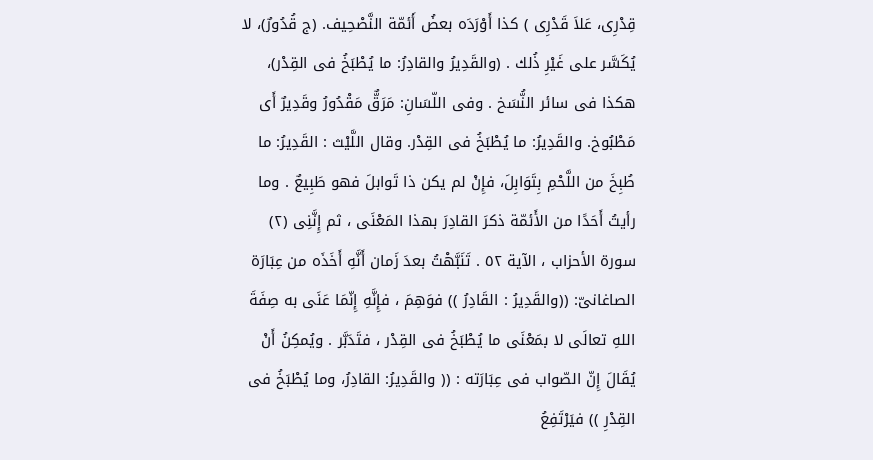قِدْرِی، عَلاَ قَدْرِى ) كذا أَوْرَدَه بعضُ أَئمّة النَّصْحِيف. (ج قُدُورٌ)، لا يُكَسَّر على غَيْرِ ذُلك . (والقَدِيرُ والقادِرُ: ما يُطْبَخُ فى القِدْر)، هكذا فى سائر النُّسَخ . وفى اللّسَانِ: مَرَقٌّ مَقْدُورُ وقَدِيرٌ أَى مَطْبُوخ. والقَدِيرُ: ما يُطْبَخُ فى القِدْر. وقال اللَّيْث : القَدِيرُ: ما طُبِخَ من اللَّحْمِ بِتَوَابِلَ، فإِنْ لم يكن ذا تَوابلَ فهو طَبِيعٌ . وما رأيتُ أَحَدًا من الأَئمّة ذكرَ القادِرَ بهذا المَعْنَى ، ثم إِنَّنِى (٢) سورة الأحزاب ، الآية ٥٢ . تَنَبَّهْتُ بعدَ زَمان أَنَّهِ أَخَذَه من عِبَارَة الصاغانىّ: ((والقَدِيرُ : القَادِرُ )) فوَهِمَ ، فإِنَّهِ إِنّمَا عَنَى به صِفَةَ اللهِ تعالَى لا بمَعْنَى ما يُطْبَخُ فى القِدْر ، فتَدَبَّر . ويُمكِنُ أَنْ يُقَالَ إِنّ الصّواب فى عِبَارَته : (( والقَدِيرُ: القادِرُ، وما يُطْبَخُ فى القِدْرِ )) فيَرْتَفِعُ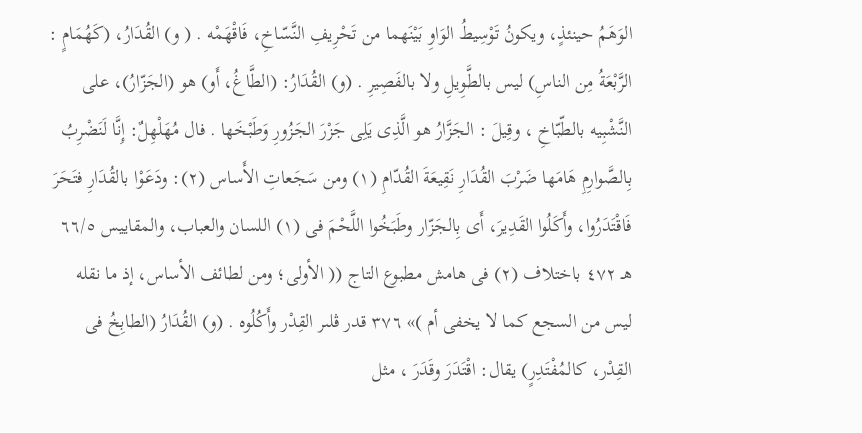الوَهَمُ حينئذٍ، ويكونُ تَوْسِيطُ الوَاوِ بَيْنَهما من تَحْرِيفِ النَّسّاخِ، فَاقْهَمْه . ( و) القُدَارُ، (كَهُمَامٍ : الرَّبْعَةُ مِن الناسِ) ليس بالطَّوِيلِ ولا بالفَصِيرِ . (و) القُدَارُ: (الطَّاغُ، أَو) هو (الجَزّارُ)، على النَّشْبِيه بالطّبّاخِ ، وقِيلَ : الجَزَّارُ هو الَّذِى يَلِى جَزْرَ الجَزُورِ وَطَبْخَها . فال مُهَلْهِلٌ: إِنَّا لَنَضْرِبُ بِالصَّوارِمِ هَامَها ضَرْبَ القُدَارِ نَقِيعَةَ القُدّامِ (١) ومن سَجَعاتِ الأَساس (٢): ودَعَوْا بالقُدَارِ فتَحَرَ فَاقْتَدَرُوا، وأَكَلُوا القَدِيرَ، أَى بِالجَزّار وطَبَخُوا اللَّحْمَ فى (١) اللسان والعباب، والمقاييس ٦٦/٥ هـ ٤٧٢ باختلاف (٢) فى هامش مطبوع التاج (( الأولى؛ ومن لطائف الأساس، إذ ما نقله ليس من السجع كما لا يخفى أم )» ٣٧٦ قدر ڤلىر القِدْر وأَكُلُوه . (و) القُدَارُ (الطابِخُ فى القِدْر، كالمُفْتَدِرٍ) يقال: اقْتَدَرَ وقَدَرَ ، مثل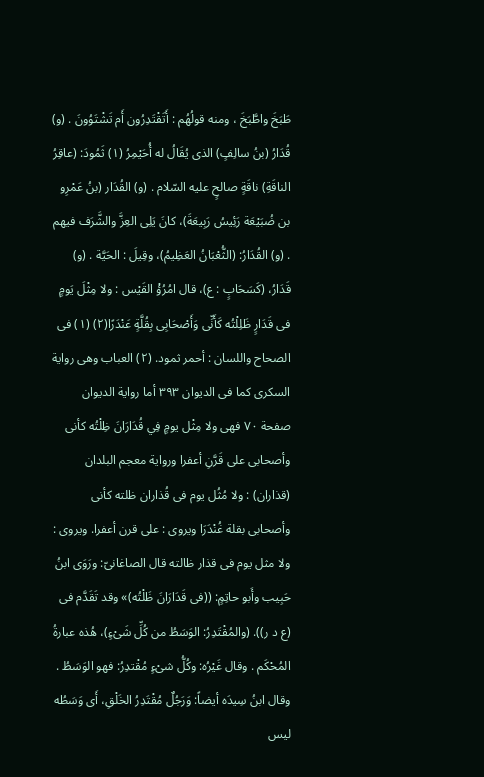طَبَخَ واطَّبَخَ ، ومنه قولُهُم : أَتَقْتَدِرُون أَم تَشْتَوُونَ . (و) قُدَارُ (بنُ سالِفٍ) الذى يُقَالُ له أُحَيْمِرُ (١) ثَمُودَ: (عاقِرُ الناقَةِ) ناقَةٍ صالحٍ عليه السّلام . (و) القُدَار (بنُ عَمْرِو بن ضُبَيْعَة رَئِيسُ رَبِيعَةَ)، كانَ يَلِى العِزَّ والشَّرَف فيهم . (و) القُدَارُ: (الثُّعْبَانُ العَظِيمُ)، وقِيلَ : الحَيَّة . (و) قَدَارُ، (كَسَحَابٍ : ع)، قال امُرُؤْ القَيْس : ولا مِثْلَ يَومٍ فى قَدَارٍ ظَلِلْتُه كَأَنِّى وَأَصْحَابِى بِقُلَّةٍ عَنْدَرًا(٢) (١) فى الصحاح واللسان : أحمر ثمود. (٢) العباب وهى رواية السكرى كما فى الديوان ٣٩٣ أما رواية الديوان صفحة ٧٠ فهى ولا مِثْل يومٍ فِي قُدَارَانَ ظِلْتُه كأنى وأصحابى على قَرَّنِ أعفرا ورواية معجم البلدان (قذاران) : ولا مُثُل يوم فى قُذاران ظلته كأنى وأصحابى بقلة غُنْدَرَا ويروى : على قرن أعفرا. ويروى : ولا مثل يوم فى قذار ظالته قال الصاغانىّ: ورَوَی ابنُ حَبِیب وأَبو حاتِمٍ: ((فى قَدَارَانَ ظَلْتُه)» وقد تَقَدَّم فی (ع د ر)). (والمُقْتَدِرُ: الوَسَطُ من كُلِّ شَىْءٍ)، هُذه عبارةُ المُحْكَم . وقال غَيْرُه: وكُلُّ شىْءٍ مُقْتدِرُ: فهو الوَسَطُ . وقال ابنُ سِيدَه أيضاً: وَرَجُلٌ مُقْتَدِرُ الخَلْقِ، أَى وَسَطُه ليس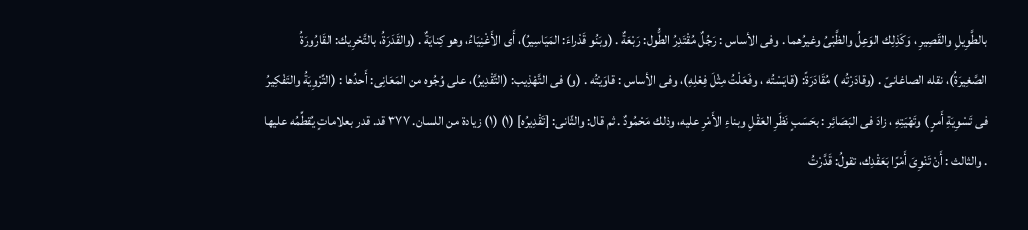بالطَّوِيلِ والقَصِيرِ ، وَكَذِلِك الوَعِلُ والظَّبْىُ وغيرُهما . وفى الأساس : رَجُلٌ مُقْتَدِرُ الطُّول: رَبْعَةٌ . (وبَنُو قَدْراءَ: المَيَاسِيرُ)، أَى الأَغْنِيَاءُ، وهو كِنايَةٌ . (والقَدَرَةُ، بالتَّحْرِيك: القَارُورَةُ الصَّغِيرَةُ)، نقله الصاغانىّ . (وقادَرْتُه ) مُقَادَرَةً: (قايَسْتُه ، وفَعَلْتُ مِثْلَ فِعْلِهِ)، وفى الأساس : قاوَيْتُه . (و) فى التَّهْذِيب: (التَّقْدِيرُ)، على وُجُوه من المَعَانِى: أَحدُها : (التِّرْوِيَةُ والتَفْكِيرُ فى تَسْوِيَةِ أَمرٍ ) وتَهْيَتِهِ ، زادَ فى البَصَائِر : بحَسَبٍ نَظَرِ العَقْلِ وبناءِ الأَمْرِ عليه، وذلك مَحْمُودٌ . ثم قال: والثّانى: [تَقْدِيرُه] (١) (١) زيادة من اللسان. ٣٧٧ قد. قدر بعلاماتٍ يُقطِّمُه عليها . والثالث : أَنْ تَنْوِىَ أَمْرًا بَعَقْدِك، تقولُ: قَدَّرْتُ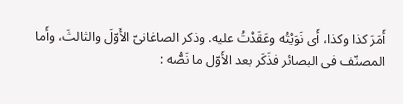أَمَرَ كذا وكذا، أَى نَوَيْتُه وعَقَدْتُ عليه. وذكر الصاغانىّ الأَوّلَ والثالثَ، وأَما المصنّف فى البصائر فذَكَر بعد الأَوّل ما نَصُّه :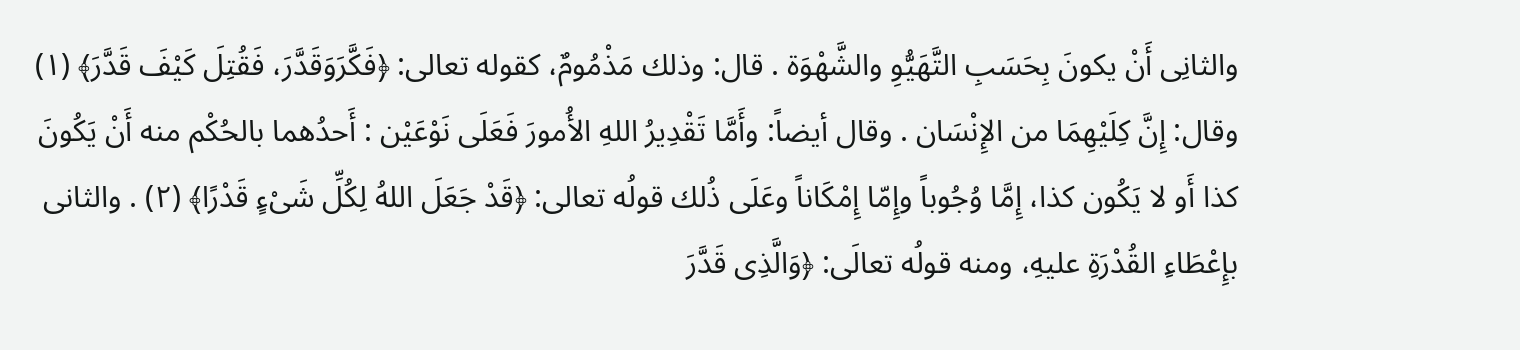والثانِى أَنْ يكونَ بِحَسَبِ التَّهَيُّوِ والشَّهْوَة . قال: وذلك مَذْمُومٌ، كقوله تعالى: ﴿فَكَّرَوَقَدَّرَ، فَقُتِلَ كَيْفَ قَدَّرَ﴾ (١) وقال: إِنَّ كِلَيْهِمَا من الإِنْسَان . وقال أيضاً: وأَمَّا تَقْدِيرُ اللهِ الأُمورَ فَعَلَى نَوْعَيْن : أَحدُهما بالحُكْم منه أَنْ يَكُونَ كذا أَو لا يَكُون كذا، إِمَّا وُجُوباً وإِمّا إِمْكَاناً وعَلَى ذُلك قولُه تعالى: ﴿قَدْ جَعَلَ اللهُ لِكُلِّ شَىْءٍ قَدْرًا﴾ (٢) . والثانى بإِعْطَاءِ القُدْرَةِ عليهِ، ومنه قولُه تعالَى: ﴿وَالَّذِى قَدَّرَ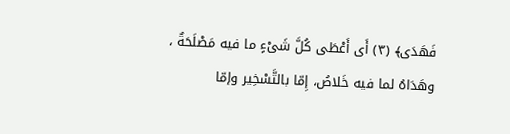فَهَدَى﴾ (٣) أَى أَعْطَى كُلَّ شَىْءٍ ما فيه مَصْلَحَةٌ ، وهَدَاهُ لما فيه خَلاصُ، إِمّا بالتَّسْخِير وإمّا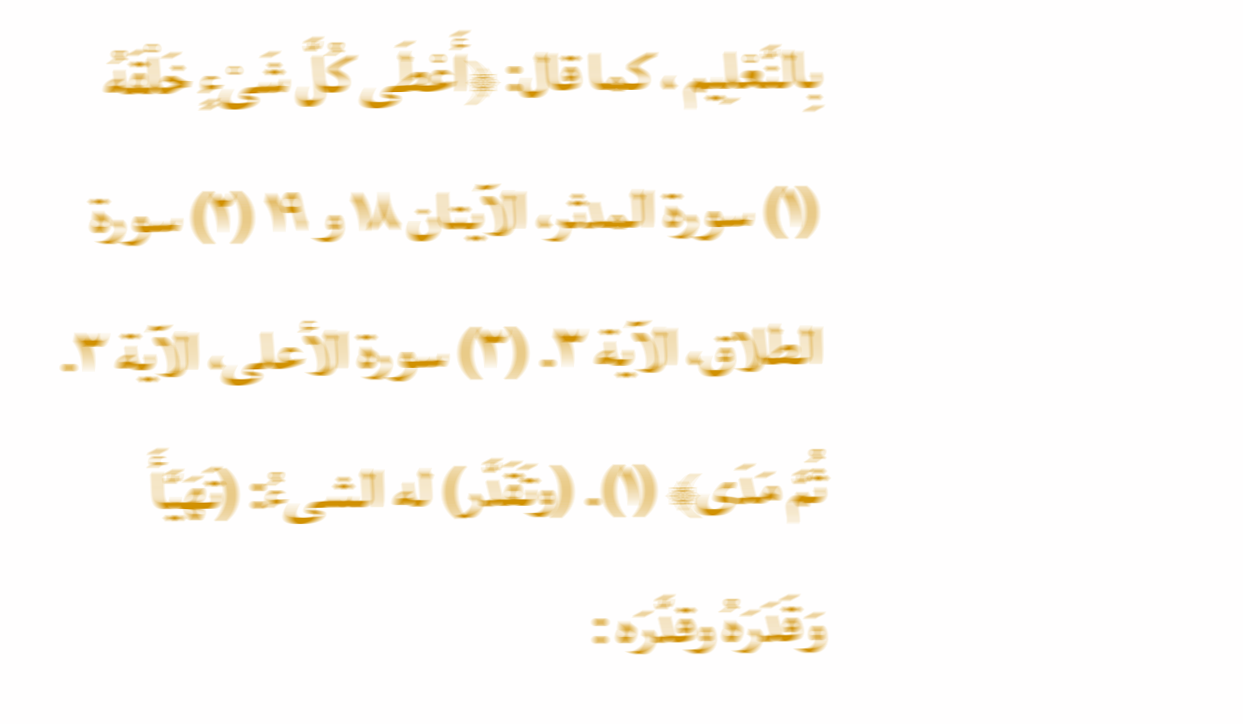بِالنَّعْلِيم ، كما قال: ﴿أَعْطَى كُلَّ شَىْءٍ خَلْقَهُ (١) سورة المدثر، الآيتان ١٨ و ١٩ (٢) سورة الطلاق، الآية ٣. (٣) سورة الأعلى، الآية ٣. ثُمَّ مَدَى﴾ (١). (وتَقَدَّر) له الشىءُ: (تَهَيَّأَ وَقَدَرَهُ وقدَّرَه :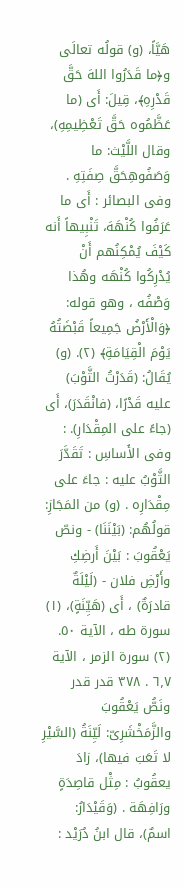هَيَّاً، (و) قولُه تعالَى و﴿ما قَدَرُوا اللهَ حَقَّ قَدْرِهِ﴾، قِيلَ: أَى (ما عَظَّمُوه حَقَّ تَعْظِيمِهِ)، وقال اللَّيْث: ما وَصَفُوهِحَقَّ صِفَتِهِ . وفى البصائر : أَى ما عَرَفُوا كُنْهَهَ، تَنْبِيهاً أَنه كَيْفَ يُمْكِنُهم أَنْ يُدْرِكُوا كُنْهَه وهُذا وَصْفُه ، وهو قوله: ﴿وَالْأَرْضُ جَمِيعاً قَبْضَتُهُ يَوْمَ الْقِيَامَةِ﴾ (٢). (و) يُقَالُ: (قَدَرْتُ الثَّوْبَ) عليه قَدْرًا، (فانْقَدَرَ)، أَى (جاءً على المِقْدَارِ). : وفى الأَساسِ : تَقَدَّرَ الثَّوْبُ عليه : جاءَ على مِقْدَارِه . (و) من المَجَازِ: قولُهُم: (بَيْنَنَا) - ونصّ يَعْقُوبَ : بَيْنَ أَرضِكِ وأَرْضِ فلان - (لَيْلَةٌ قادرَةٌ) ، أَى (هَيِّنَةٍ)، (١) سورة طه ، الآية ٥٠. (٢) سورة الزمر ، الآية ٦٫٧ . ٣٧٨ قدر قدر ونَصُّ يَعْقُوبَ والزَّمَخْشَرِىّ: لَيِّنَةُ (السَّيْرِ لا تَعَبَ فيها)، زادَ يعقُوبُ : مِثْل قاصِدَةٍ ورَافِهَة . (وَقَيْدَارُ: اسمٌ)، قال ابنُ دُرَيْد :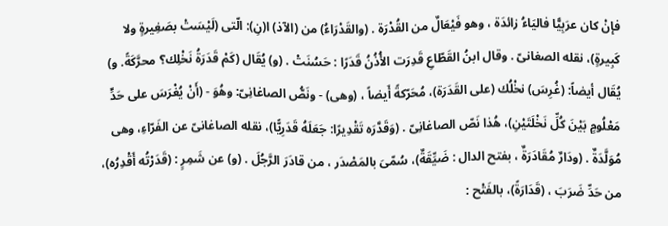فإنْ كان عرَبِيًّا فاليَاءُ زائدَة ، وهو فَيْعَالٌ من القُدْرَة . (والقَدْرَاءُ) من (الآذ) ا(نِ): الّتى (لَيْسَتْ بصَغِيرةٍ ولا كَبِيرةٍ)، نقله الصغانىّ . وقال ابنُ القَطّاعِ قَدِرَت الأُذُنُ قَدَرًا : حَسُنَتْ . (و) يُقَال (كَمْ قَدَرَةُ نَخْلِك؟ محرَّكَةً. و) يُقَال أيضاً: (غُرِسَ) نخْلُك (على القَدَرَة)، مُحَرّكةً أَيضاً ، (وهى) - ونَصُّ الصاغانِىّ: وهُوَ - (أَنْ يُغْرَسَ على حَدٍّ مَعْلُومٍ بَيْنَ كُلِّ نَخْلَتَيْنِ)، هُذا نَصّ الصاغانِىّ . (وَقَدَّرَه تَقْدِيرًا: جَعَلَهُ قَدَرِيًّا)، نقله الصاغانىّ عن الفَرّاءِ، وهى مُوَلَّدَةٌ . (ودَارٌ مُقَادَرَةٌ ، بفتح الدال : ضَيِّقَةٌ)، سُمّىَ بالمَصْدَر ، من قادَرَ الرَّجُلَ . (و) عن شَمِرٍ : (قَدَرْتُه أَقْدِرُه)، من حَدِّ ضَرَبَ ، (قَدَارَةً)، بالفَتْح :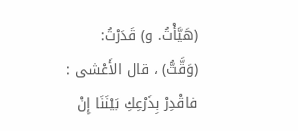(هَيَّأْتُ. و) قَدَرْتُ: (وَقَّتُّ) ، قال الأَعْشى : فاقْدِرْ بِذَرْعِكِ بَيْنَنَا إِنْ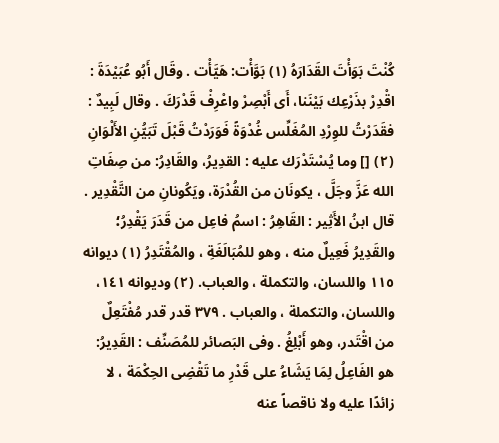كُنْتَ بَوَأْتَ القَدَارَهُ (١) بَوَّأْت: هَيَّأْت . وقَال أَبُو عُبَيْدَةَ : اقْدِرْ بذَرْعِك بَيْنَنا، أَى أَبْصِرْ واعْرِفْ قَدْرَكَ . وقال لَبِيدٌ : فقَدَرْتُ للوِرْدِ المُغَلِّس غُدْوَةً فَوَرَدْتُ قَبْلَ تَبَيُّنِ الأَلْوَانِ (٢) [] وما يُسْتَدْرَك عليه : القدِيرُ، والقَادِرُ: من صِفَاتِ الله عَزَّ وجَلَّ ، يكونَان من القُدْرَة، ويَكُونانِ من التَّقْدِير . قال ابنُ الأَثِير : القَاهِرُ : اسمُ فاعِل من قَدَرَ يَقْدِرُ؛ والقَدِيرُ فَعِيلٌ منه ، وهو للمُبَالَغَةِ ، والمُقْتَدِرُ (١) ديوانه ١١٥ واللسان، والتكملة ، والعباب. (٢) وديوانه ١٤١، واللسان، والتكملة ، والعباب . ٣٧٩ قدر قدر مُفْتَعِلٌ من اقْتَدر، وهو أَبْلِغُ . وفى البَصائر للمُصَنِّف : القَدِيرُ: هو الفَاعِلُ لِمَا يَشَاءُ على قَدْرِ ما تَقْضِى الحِكْمَة ، لا زائدًا عليه ولا ناقصاً عنه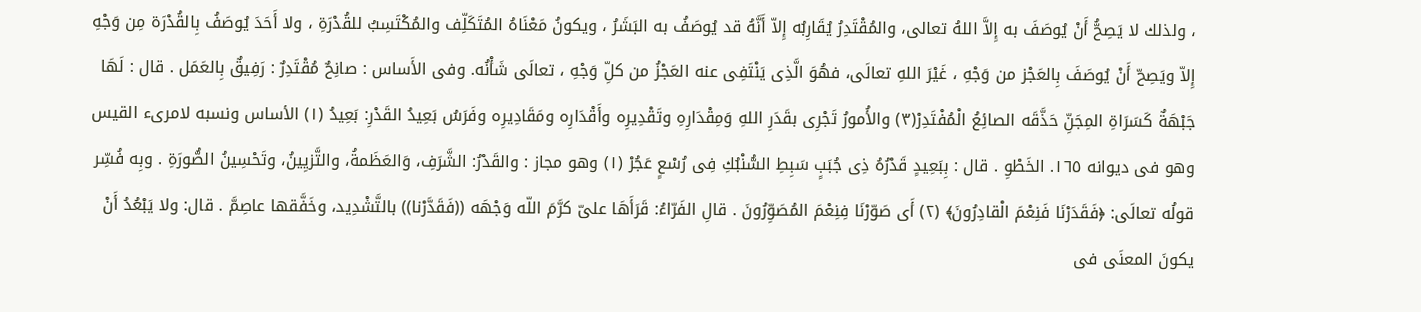، ولذلك لا يَصِحُّ أَنْ يُوصَفَ به إِلاَّ اللهُ تعالى، والمُقْتَدِرُ يُقَارِبُه إِلاّ أَنَّهُ قد يُوصَفُ به البَشَرُ ، ويكونُ مَعْنَاهُ المُتَكَلِّف والمُكْتَسِبُ للقُدْرَةِ ، ولا أَحَدَ يُوصَفُ بِالقُدْرَة مِن وَجْهِ إِلاّ ويَصِحّ أَنْ يُوصَفَ بِالعَجْز من وَجْهِ ، غَيْرَ اللهِ تعالَى، فهُوَ الَّذِى يَنْتَفِى عنه العَجْزُ من كلِّ وَجْهِ ، تعالَى شَأْنُه. وفى الأَساس : صانِحٌ مُقْتَدِرٌ : رَفِيقٌ بِالعَمَل . قال : لَهَا جَبْهَةٌ كَسَرَاةِ المِجَنِّ حَذَّقَه الصائِعُ الْمُفْتَدِرْ(٣) والأُمورُ تَجْرِى بقَدَرِ اللهِ وَمِقْدَارِهِ وتَقْدِيرِه وأَقْدَارِه ومَقَادِیرِه وفَرَسُ بَعِيدُ القَدْرِ: بَعِيدُ (١) الأساس ونسبه لامرىء القيس وهو فى ديوانه ١٦٥. الخَطْوِ . قال : بِبَعِيدٍ قَدْرُهُ ذِى جُبَبٍ سَبِطِ السُّنْبُكِ فِى رُسْعٍ عَجُرْ (١) وهو مجاز : والقَدْرُ: الشَّرَفِ، وَالعَظَمةُ، والتَّزيِينُ، وتَحْسِينُ الصُّورَةِ . وبِه فُسِّر قولُه تعالَى: ﴿فَقَدَرْنَا فَنِعْمَ الْقادِرُونَ﴾ (٢) أَى صَوّرْنَا فِنِعْمَ المُصَوِّرُونَ . قالِ الفَرّاءُ: قَرَأَهَا علىّ كرَّمَ اللّه وَجْهَه ((فَقَدَّرْنا)) بالتَّشْدِيد، وخَفَّقها عاصِمَّ . قال: ولا يَبْعُدُ أَنْ يكونَ المعنَى فى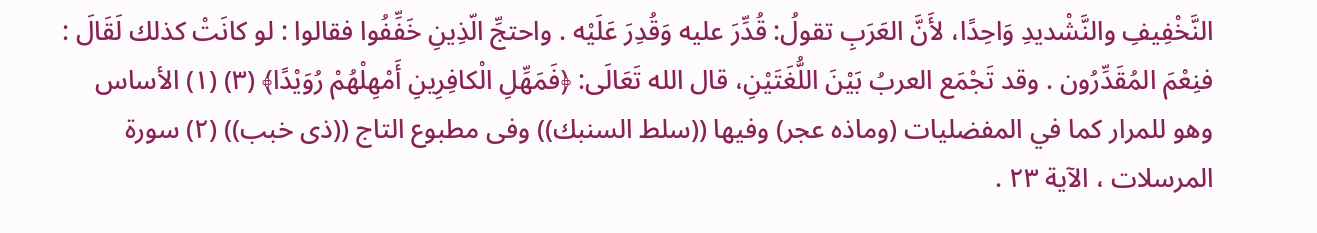النَّخْفِيفِ والنَّشْدیدِ وَاحِدًا، لأَنَّ العَرَبِ تقولُ: قُدِّرَ عليه وَقُدِرَ عَلَيْه . واحتجِّ الّذِينِ خَفِّفُوا فقالوا : لو كانَتْ كذلك لَقَالَ : فنِعْمَ المُقَدِّرُون . وقد تَجْمَع العربُ بَيْنَ اللُّغَتَيْنِ، قال الله تَعَالَى: ﴿فَمَهِّلِ الْكافِرِينِ أَمْهِلْهُمْ رُوَيْدًا﴾ (٣) (١) الأساس وهو للمرار كما في المفضليات (وماذه عجر) وفيها ((سلط السنبك)) وفى مطبوع التاج ((ذى خبب)) (٢) سورة المرسلات ، الآية ٢٣ .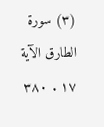(٣) سورة الطارق الآية ١٧ . ٣٨٠